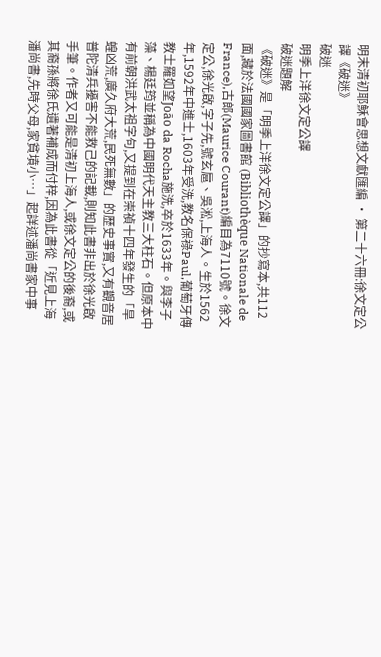明末清初耶穌會思想文獻匯編 · 第二十六冊:徐文定公譯《破迷》
破迷
明季上洋徐文定公譯
破迷題解
《破迷》是「明季上洋徐文定公譯」的抄寫本,共112面,藏於法國國家圖書館 (Bibliothèque Nationale de France),古郎(Maurice Courant)編目為7110號。徐文定公,徐光啟,字子先,號玄扈、吳淞,上海人。生於1562年,1592年中進士,1603年受洗,教名保祿Paul,葡萄牙傳教士羅如望Joāo da Rocha施洗,卒於1633年。與李子藻、楊廷筠並稱為中國明代天主教三大柱石。但原本中有前朝洪武太祖字句,又提到在崇禎十四年發生的「旱蝗凶荒,廣久府大荒,民死無數」的歷史事實,又有觀音居普陀清兵擾害不能救己的記載,則知此書非出於徐光啟手筆。作者又可能是清初上海人,或徐文定公的後裔,或其裔孫將徐氏遺著補成而付梓,因為此書從「近見上海潘尚書,先時父母,家貧墳小…」起詳述潘尚書家中事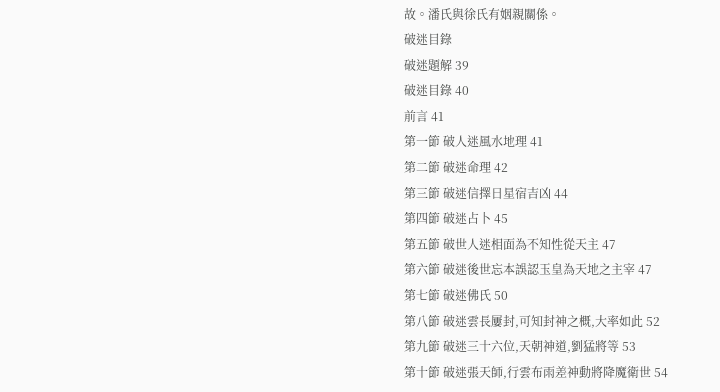故。潘氏與徐氏有姻親關係。
破迷目錄
破迷題解 39
破迷目錄 40
前言 41
第一節 破人迷風水地理 41
第二節 破迷命理 42
第三節 破迷信擇日星宿吉凶 44
第四節 破迷占卜 45
第五節 破世人迷相面為不知性從天主 47
第六節 破迷後世忘本誤認玉皇為天地之主宰 47
第七節 破迷佛氏 50
第八節 破迷雲長屢封,可知封神之概,大率如此 52
第九節 破迷三十六位,天朝神道,劉猛將等 53
第十節 破迷張天師,行雲布雨差神動將降魔衛世 54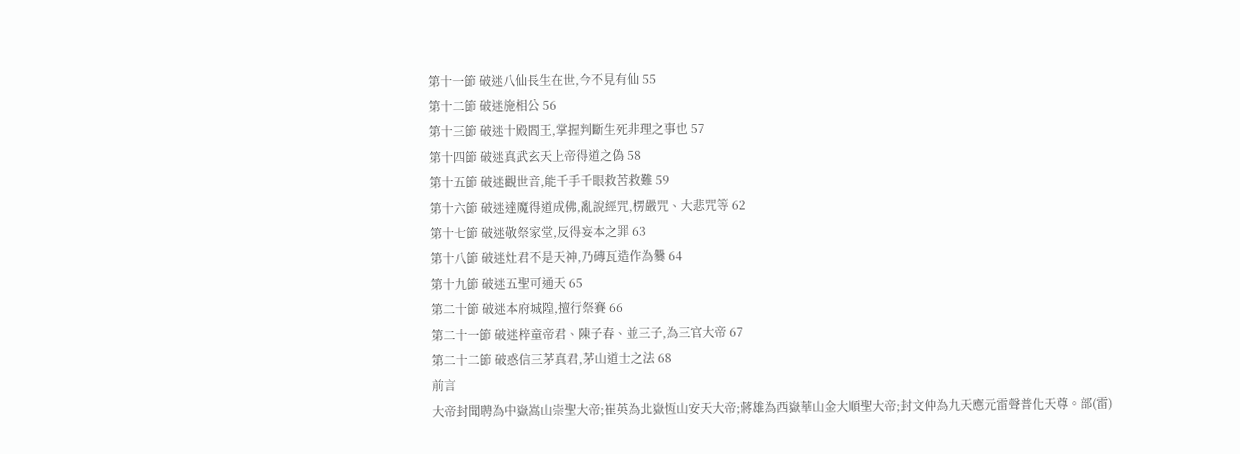第十一節 破迷八仙長生在世,今不見有仙 55
第十二節 破迷施相公 56
第十三節 破迷十殿閻王,掌握判斷生死非理之事也 57
第十四節 破迷真武玄天上帝得道之偽 58
第十五節 破迷觀世音,能千手千眼救苦救難 59
第十六節 破迷達魔得道成佛,亂說經咒,楞嚴咒、大悲咒等 62
第十七節 破迷敬祭家堂,反得妄本之罪 63
第十八節 破迷灶君不是天神,乃磚瓦造作為爨 64
第十九節 破迷五聖可通天 65
第二十節 破迷本府城隍,擅行祭賽 66
第二十一節 破迷梓童帝君、陳子春、並三子,為三官大帝 67
第二十二節 破惑信三茅真君,茅山道士之法 68
前言
大帝封聞聘為中嶽嵩山崇聖大帝;崔英為北嶽恆山安天大帝;蔣雄為西嶽華山金大順聖大帝;封文仲為九天應元雷聲普化天尊。部(雷)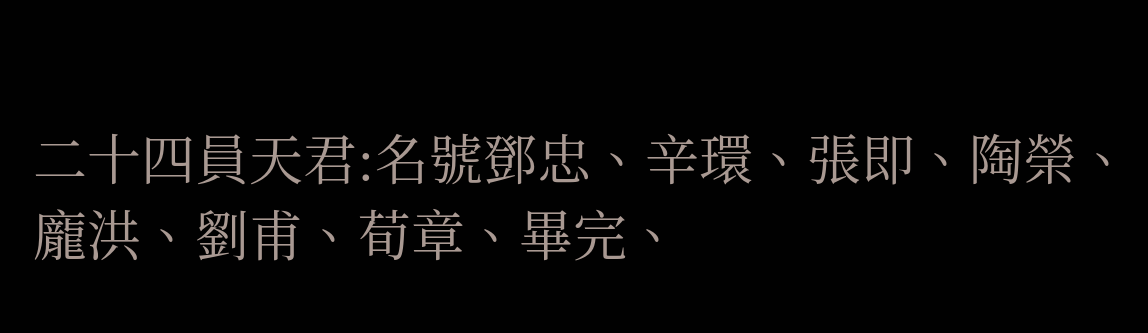二十四員天君:名號鄧忠、辛環、張即、陶榮、龐洪、劉甫、荀章、畢完、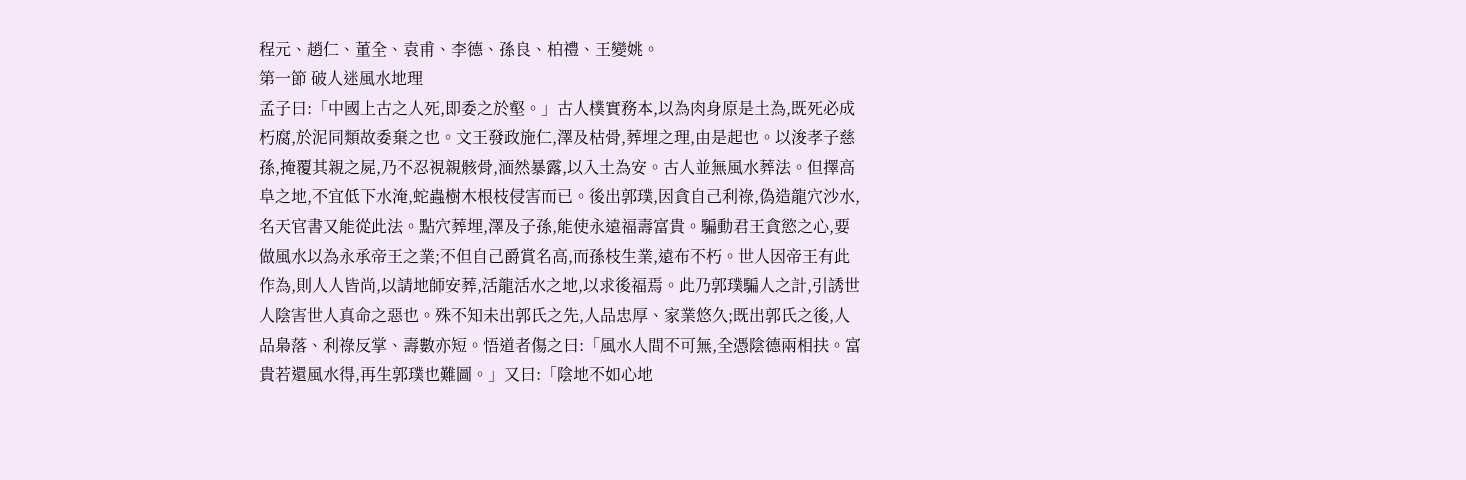程元、趙仁、董全、袁甫、李德、孫良、柏禮、王變姚。
第一節 破人迷風水地理
孟子曰:「中國上古之人死,即委之於壑。」古人樸實務本,以為肉身原是土為,既死必成朽腐,於泥同類故委棄之也。文王發政施仁,澤及枯骨,葬埋之理,由是起也。以浚孝子慈孫,掩覆其親之屍,乃不忍視親骸骨,湎然暴露,以入土為安。古人並無風水葬法。但擇高阜之地,不宜低下水淹,蛇蟲樹木根枝侵害而已。後出郭璞,因貪自己利祿,偽造龍穴沙水,名天官書又能從此法。點穴葬埋,澤及子孫,能使永遠福壽富貴。騙動君王貪慾之心,要做風水以為永承帝王之業;不但自己爵賞名高,而孫枝生業,遠布不朽。世人因帝王有此作為,則人人皆尚,以請地師安葬,活龍活水之地,以求後福焉。此乃郭璞騙人之計,引誘世人陰害世人真命之惡也。殊不知未出郭氏之先,人品忠厚、家業悠久;既出郭氏之後,人品梟落、利祿反掌、壽數亦短。悟道者傷之曰:「風水人間不可無,全憑陰德兩相扶。富貴若還風水得,再生郭璞也難圖。」又曰:「陰地不如心地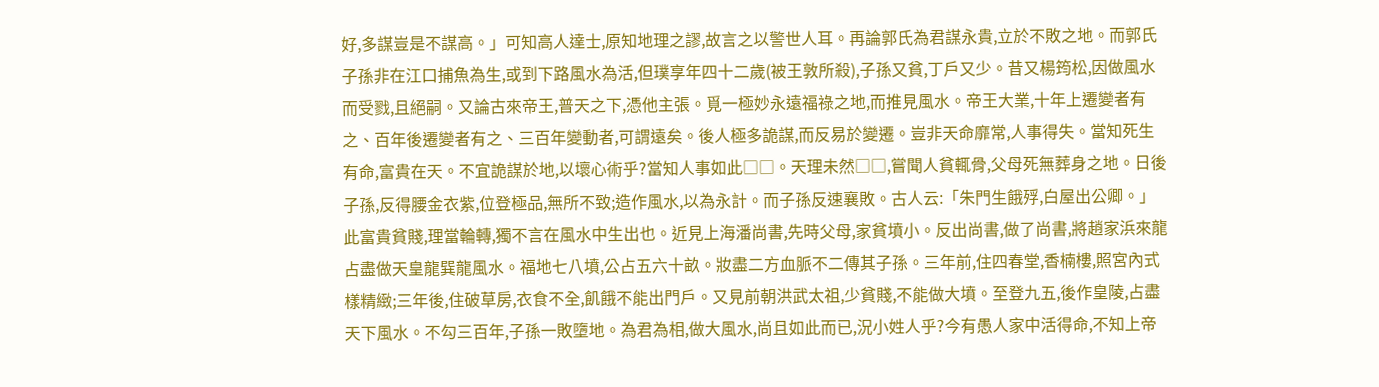好,多謀豈是不謀高。」可知高人達士,原知地理之謬,故言之以警世人耳。再論郭氏為君謀永貴,立於不敗之地。而郭氏子孫非在江口捕魚為生,或到下路風水為活,但璞享年四十二歲(被王敦所殺),子孫又貧,丁戶又少。昔又楊筠松,因做風水而受戮,且絕嗣。又論古來帝王,普天之下,憑他主張。覓一極妙永遠福祿之地,而推見風水。帝王大業,十年上遷變者有之、百年後遷變者有之、三百年變動者,可謂遠矣。後人極多詭謀,而反易於變遷。豈非天命靡常,人事得失。當知死生有命,富貴在天。不宜詭謀於地,以壞心術乎?當知人事如此□□。天理未然□□,嘗聞人貧輒骨,父母死無葬身之地。日後子孫,反得腰金衣紫,位登極品,無所不致;造作風水,以為永計。而子孫反速襄敗。古人云:「朱門生餓殍,白屋出公卿。」此富貴貧賤,理當輪轉,獨不言在風水中生出也。近見上海潘尚書,先時父母,家貧墳小。反出尚書,做了尚書,將趙家浜來龍占盡做天皇龍巽龍風水。福地七八墳,公占五六十畝。妝盡二方血脈不二傳其子孫。三年前,住四春堂,香楠樓,照宮內式樣精緻;三年後,住破草房,衣食不全,飢餓不能出門戶。又見前朝洪武太祖,少貧賤,不能做大墳。至登九五,後作皇陵,占盡天下風水。不勾三百年,子孫一敗墮地。為君為相,做大風水,尚且如此而已,況小姓人乎?今有愚人家中活得命,不知上帝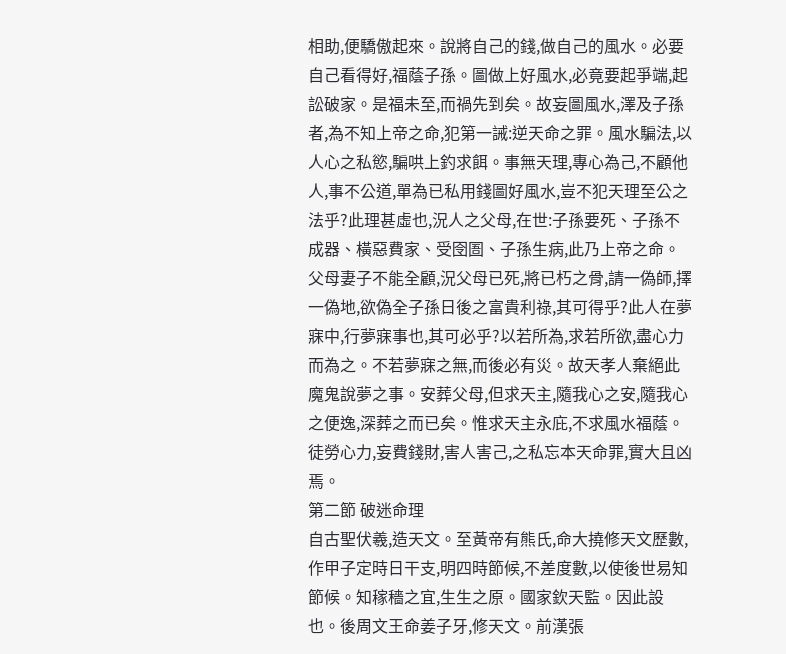相助,便驕傲起來。說將自己的錢,做自己的風水。必要自己看得好,福蔭子孫。圖做上好風水,必竟要起爭端,起訟破家。是福未至,而禍先到矣。故妄圖風水,澤及子孫者,為不知上帝之命,犯第一誡:逆天命之罪。風水騙法,以人心之私慾,騙哄上釣求餌。事無天理,專心為己,不顧他人,事不公道,單為已私用錢圖好風水,豈不犯天理至公之法乎?此理甚虛也,況人之父母,在世:子孫要死、子孫不成器、橫惡費家、受囹圄、子孫生病,此乃上帝之命。父母妻子不能全顧,況父母已死,將已朽之骨,請一偽師,擇一偽地,欲偽全子孫日後之富貴利祿,其可得乎?此人在夢寐中,行夢寐事也,其可必乎?以若所為,求若所欲,盡心力而為之。不若夢寐之無,而後必有災。故天孝人棄絕此魔鬼說夢之事。安葬父母,但求天主,隨我心之安,隨我心之便逸,深葬之而已矣。惟求天主永庇,不求風水福蔭。徒勞心力,妄費錢財,害人害己,之私忘本天命罪,實大且凶焉。
第二節 破迷命理
自古聖伏羲,造天文。至黃帝有熊氏,命大撓修天文歷數,作甲子定時日干支,明四時節候,不差度數,以使後世易知節候。知稼穡之宜,生生之原。國家欽天監。因此設也。後周文王命姜子牙,修天文。前漢張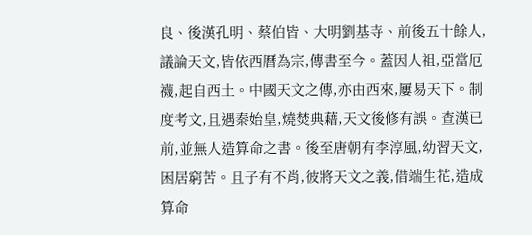良、後漢孔明、蔡伯皆、大明劉基寺、前後五十餘人,議論天文,皆依西曆為宗,傳書至今。蓋因人祖,亞當厄襪,起自西土。中國天文之傳,亦由西來,屢易天下。制度考文,且遇秦始皇,燒焚典藉,天文後修有誤。查漢已前,並無人造算命之書。後至唐朝有李淳風,幼習天文,困居窮苦。且子有不肖,彼將天文之義,借端生花,造成算命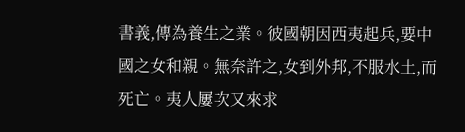書義,傳為養生之業。彼國朝因西夷起兵,要中國之女和親。無奈許之,女到外邦,不服水土,而死亡。夷人屢次又來求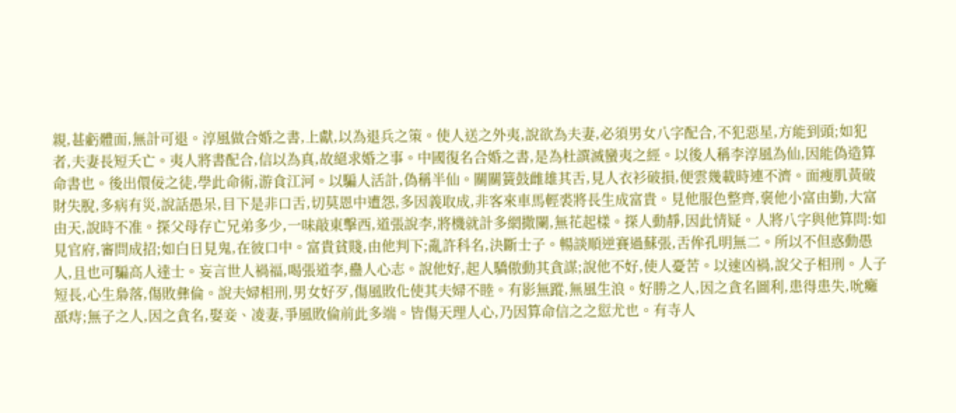親,甚虧體面,無計可退。淳風做合婚之書,上獻,以為退兵之策。使人送之外夷,說欲為夫妻,必須男女八字配合,不犯惡星,方能到頭;如犯者,夫妻長短夭亡。夷人將書配合,信以為真,故絕求婚之事。中國復名合婚之書,是為杜譔滅蠻夷之經。以後人稱李淳風為仙,因能偽造算命書也。後出儇佞之徒,學此命術,游食江河。以騙人活計,偽稱半仙。關關簧鼓雌雄其舌,見人衣衫破損,便雲幾載時連不濟。面瘦肌黃破財失脫,多病有災,說話愚呆,目下是非口舌,切莫恩中遭怨,多因義取成,非客來車馬輕裘將長生成富貴。見他服色整齊,褒他小富由勤,大富由天,說時不准。探父母存亡兄弟多少,一味敲東擊西,道張說李,將機就計多網撒闌,無花起樣。探人動靜,因此情疑。人將八字與他算問:如見官府,審問成招;如白日見鬼,在彼口中。富貴貧賤,由他判下;亂許科名,決斷士子。暢談順逆賽過蘇張,舌侔孔明無二。所以不但惑動愚人,且也可騙高人達士。妄言世人禍福,喝張道李,蠱人心志。說他好,起人驕傲動其貪謀;說他不好,使人憂苦。以速凶禍,說父子相刑。人子短長,心生梟落,傷敗彝倫。說夫婦相刑,男女好歹,傷風敗化使其夫婦不睦。有影無蹤,無風生浪。好勝之人,因之貪名圖利,患得患失,吮癱舐痔;無子之人,因之貪名,娶妾、凌妻,爭風敗倫前此多端。皆傷天理人心,乃因算命信之之愆尤也。有寺人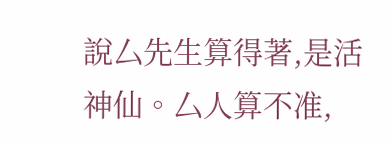說厶先生算得著,是活神仙。厶人算不准,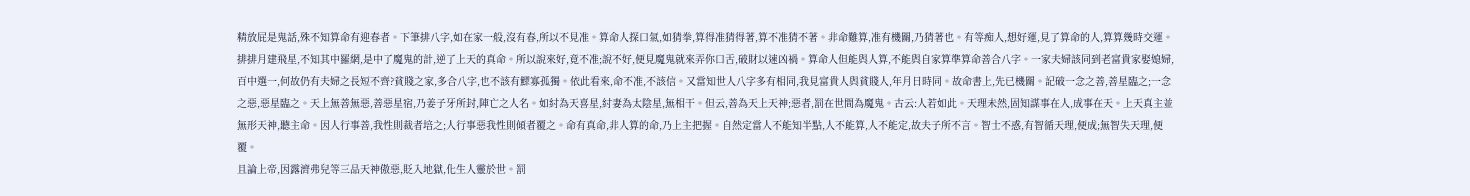精放屁是鬼話,殊不知算命有迎春者。下筆排八字,如在家一般,沒有春,所以不見准。算命人探口氣,如猜拳,算得准猜得著,算不准猜不著。非命難算,准有機關,乃猜著也。有等痴人,想好運,見了算命的人,算算幾時交運。排排月建飛星,不知其中羅網,是中了魔鬼的計,逆了上天的真命。所以說來好,竟不准;說不好,便見魔鬼就來弄你口舌,破財以速凶禍。算命人但能與人算,不能與自家算準算命善合八字。一家夫婦該同到老富貴家娶媳婦,百中選一,何故仍有夫婦之長短不齊?貧賤之家,多合八字,也不該有鰥寡孤獨。依此看來,命不准,不該信。又當知世人八字多有相同,我見富貴人與貧賤人,年月日時同。故命書上,先已機關。記破一念之善,善星臨之;一念之惡,惡星臨之。天上無善無惡,善惡星宿,乃姜子牙所封,陣亡之人名。如紂為天喜星,紂妻為太陰星,無相干。但云,善為天上天神;惡者,罰在世間為魔鬼。古云:人若如此。天理未然,固知謀事在人,成事在天。上天真主並無形天神,聽主命。因人行事善,我性則裁者培之;人行事惡我性則傾者覆之。命有真命,非人算的命,乃上主把握。自然定當人不能知半點,人不能算,人不能定,故夫子所不言。智士不惑,有智循天理,便成;無智失天理,便覆。
且論上帝,因露濟弗兒等三品天神傲惡,貶入地獄,化生人靈於世。罰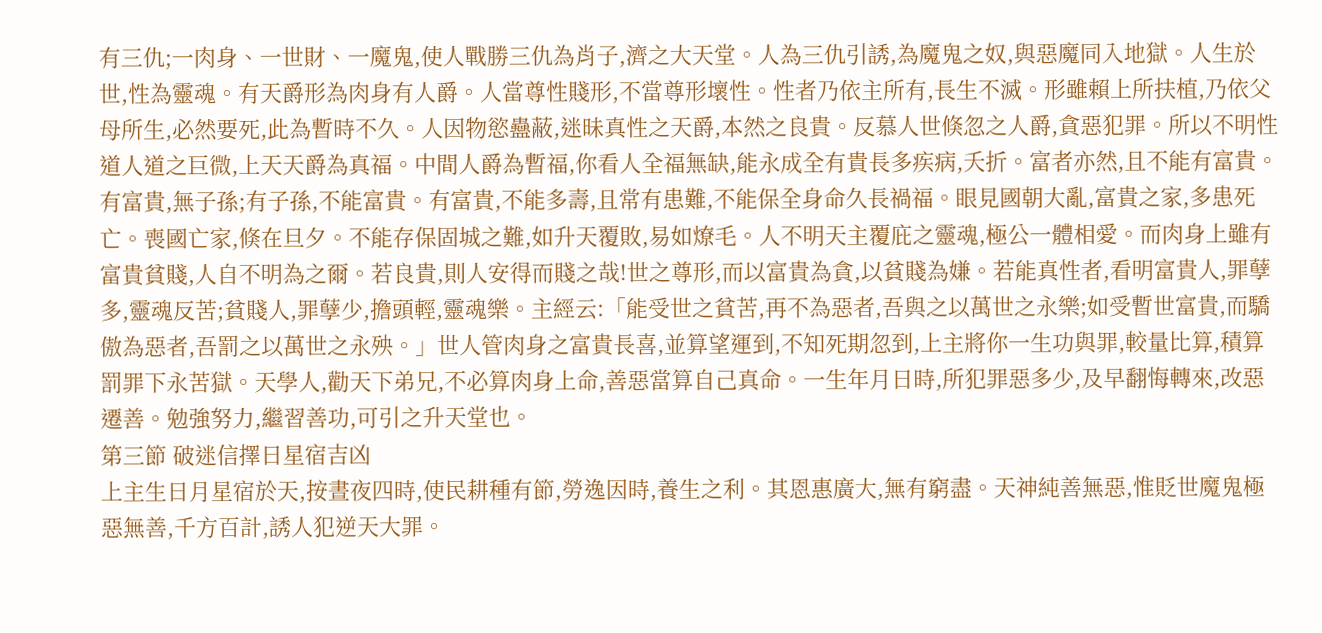有三仇;一肉身、一世財、一魔鬼,使人戰勝三仇為肖子,濟之大天堂。人為三仇引誘,為魔鬼之奴,與惡魔同入地獄。人生於世,性為靈魂。有天爵形為肉身有人爵。人當尊性賤形,不當尊形壞性。性者乃依主所有,長生不滅。形雖賴上所扶植,乃依父母所生,必然要死,此為暫時不久。人因物慾蠱蔽,迷昧真性之天爵,本然之良貴。反慕人世倏忽之人爵,貪惡犯罪。所以不明性道人道之巨微,上天天爵為真福。中間人爵為暫福,你看人全福無缺,能永成全有貴長多疾病,夭折。富者亦然,且不能有富貴。有富貴,無子孫;有子孫,不能富貴。有富貴,不能多壽,且常有患難,不能保全身命久長禍福。眼見國朝大亂,富貴之家,多患死亡。喪國亡家,倏在旦夕。不能存保固城之難,如升天覆敗,易如燎毛。人不明天主覆庇之靈魂,極公一體相愛。而肉身上雖有富貴貧賤,人自不明為之爾。若良貴,則人安得而賤之哉!世之尊形,而以富貴為貪,以貧賤為嫌。若能真性者,看明富貴人,罪孽多,靈魂反苦;貧賤人,罪孽少,擔頭輕,靈魂樂。主經云:「能受世之貧苦,再不為惡者,吾與之以萬世之永樂;如受暫世富貴,而驕傲為惡者,吾罰之以萬世之永殃。」世人管肉身之富貴長喜,並算望運到,不知死期忽到,上主將你一生功與罪,較量比算,積算罰罪下永苦獄。天學人,勸天下弟兄,不必算肉身上命,善惡當算自己真命。一生年月日時,所犯罪惡多少,及早翻悔轉來,改惡遷善。勉強努力,繼習善功,可引之升天堂也。
第三節 破迷信擇日星宿吉凶
上主生日月星宿於天,按晝夜四時,使民耕種有節,勞逸因時,養生之利。其恩惠廣大,無有窮盡。天神純善無惡,惟貶世魔鬼極惡無善,千方百計,誘人犯逆天大罪。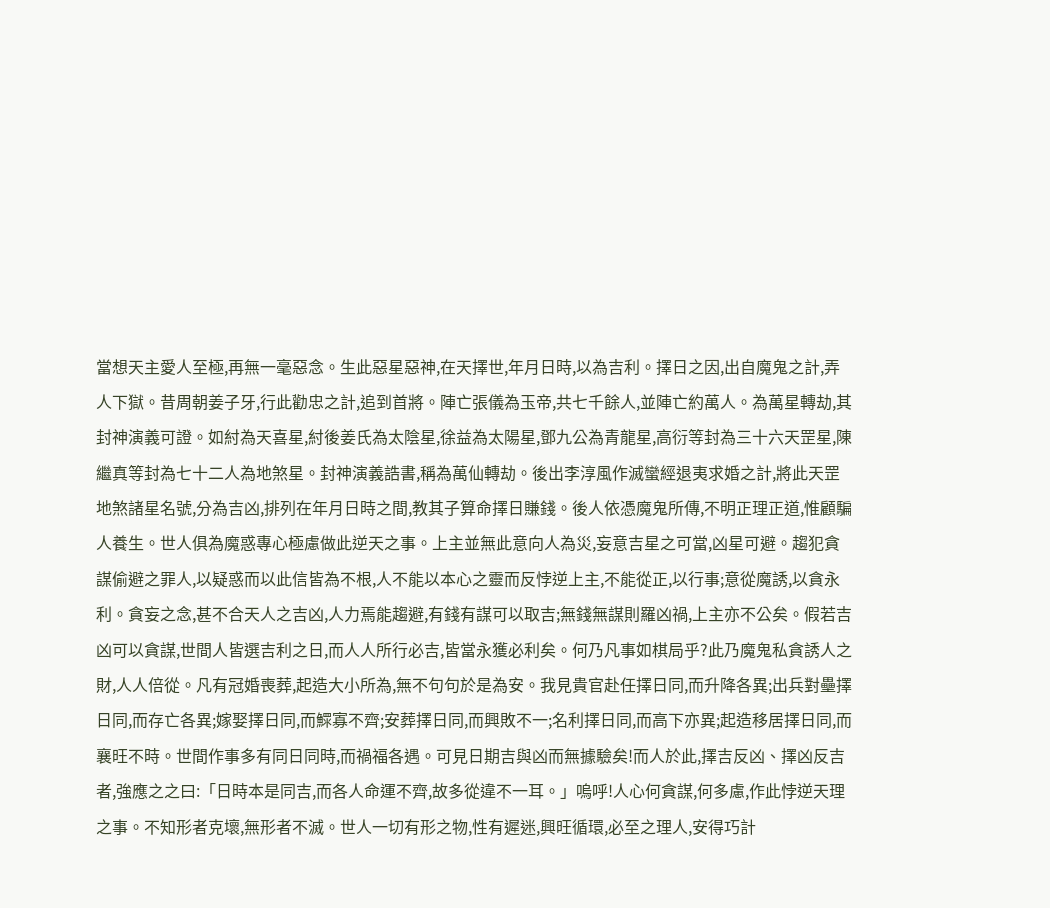當想天主愛人至極,再無一毫惡念。生此惡星惡神,在天擇世,年月日時,以為吉利。擇日之因,出自魔鬼之計,弄人下獄。昔周朝姜子牙,行此勸忠之計,追到首將。陣亡張儀為玉帝,共七千餘人,並陣亡約萬人。為萬星轉劫,其封神演義可證。如紂為天喜星,紂後姜氏為太陰星,徐益為太陽星,鄧九公為青龍星,高衍等封為三十六天罡星,陳繼真等封為七十二人為地煞星。封神演義誥書,稱為萬仙轉劫。後出李淳風作滅蠻經退夷求婚之計,將此天罡地煞諸星名號,分為吉凶,排列在年月日時之間,教其子算命擇日賺錢。後人依憑魔鬼所傳,不明正理正道,惟顧騙人養生。世人俱為魔惑專心極慮做此逆天之事。上主並無此意向人為災,妄意吉星之可當,凶星可避。趨犯貪謀偷避之罪人,以疑惑而以此信皆為不根,人不能以本心之靈而反悖逆上主,不能從正,以行事;意從魔誘,以貪永利。貪妄之念,甚不合天人之吉凶,人力焉能趨避,有錢有謀可以取吉;無錢無謀則羅凶禍,上主亦不公矣。假若吉凶可以貪謀,世間人皆選吉利之日,而人人所行必吉,皆當永獲必利矣。何乃凡事如棋局乎?此乃魔鬼私貪誘人之財,人人倍從。凡有冠婚喪葬,起造大小所為,無不句句於是為安。我見貴官赴任擇日同,而升降各異;出兵對壘擇日同,而存亡各異;嫁娶擇日同,而鰥寡不齊;安葬擇日同,而興敗不一;名利擇日同,而高下亦異;起造移居擇日同,而襄旺不時。世間作事多有同日同時,而禍福各遇。可見日期吉與凶而無據驗矣!而人於此,擇吉反凶、擇凶反吉者,強應之之曰:「日時本是同吉,而各人命運不齊,故多從違不一耳。」嗚呼!人心何貪謀,何多慮,作此悖逆天理之事。不知形者克壞,無形者不滅。世人一切有形之物,性有遲迷,興旺循環,必至之理人,安得巧計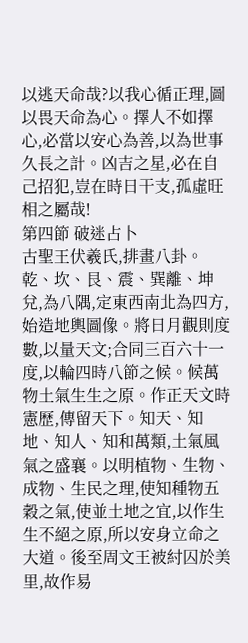以逃天命哉?以我心循正理,圖以畏天命為心。擇人不如擇心,必當以安心為善,以為世事久長之計。凶吉之星,必在自己招犯,豈在時日干支,孤虛旺相之屬哉!
第四節 破迷占卜
古聖王伏羲氏,排畫八卦。乾、坎、艮、震、巽離、坤兌,為八隅,定東西南北為四方,始造地輿圖像。將日月觀則度數,以量天文;合同三百六十一度,以輪四時八節之候。候萬物土氣生生之原。作正天文時憲歷,傳留天下。知天、知地、知人、知和萬類,土氣風氣之盛襄。以明植物、生物、成物、生民之理,使知種物五穀之氣,使並土地之宜,以作生生不絕之原,所以安身立命之大道。後至周文王被紂囚於美里,故作易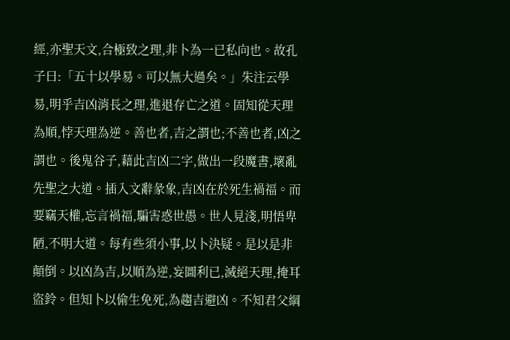經,亦聖天文,合極致之理,非卜為一已私向也。故孔子曰:「五十以學易。可以無大過矣。」朱注云學易,明乎吉凶消長之理,進退存亡之道。固知從天理為順,悖天理為逆。善也者,吉之謂也;不善也者,凶之謂也。後鬼谷子,藉此吉凶二字,做出一段魔書,壞亂先聖之大道。插入文辭彖象,吉凶在於死生禍福。而要竊天權,忘言禍福,騙害惑世愚。世人見淺,明悟卑陋,不明大道。每有些須小事,以卜決疑。是以是非顛倒。以凶為吉,以順為逆,妄圖利已,滅絕天理,掩耳盜鈴。但知卜以偷生免死,為趨吉避凶。不知君父綱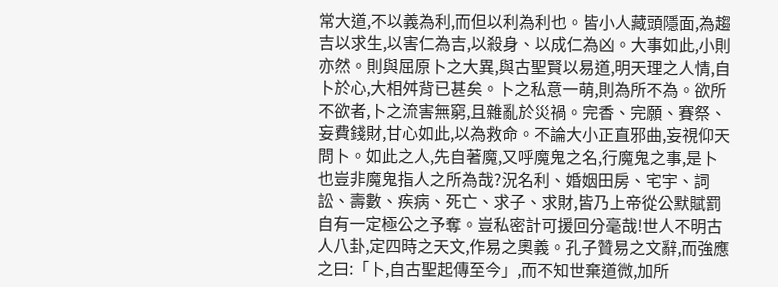常大道,不以義為利,而但以利為利也。皆小人藏頭隱面,為趨吉以求生,以害仁為吉,以殺身、以成仁為凶。大事如此,小則亦然。則與屈原卜之大異,與古聖賢以易道,明天理之人情,自卜於心,大相舛背已甚矣。卜之私意一萌,則為所不為。欲所不欲者,卜之流害無窮,且雜亂於災禍。完香、完願、賽祭、妄費錢財,甘心如此,以為救命。不論大小正直邪曲,妄視仰天問卜。如此之人,先自著魔,又呼魔鬼之名,行魔鬼之事,是卜也豈非魔鬼指人之所為哉?況名利、婚姻田房、宅宇、詞訟、壽數、疾病、死亡、求子、求財,皆乃上帝從公默賦罰自有一定極公之予奪。豈私密計可援回分毫哉!世人不明古人八卦,定四時之天文,作易之奧義。孔子贊易之文辭,而強應之曰:「卜,自古聖起傳至今」,而不知世棄道微,加所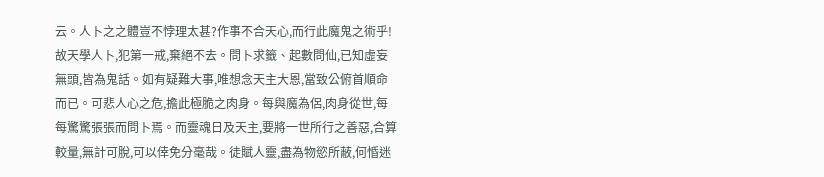云。人卜之之體豈不悖理太甚?作事不合天心,而行此魔鬼之術乎!故天學人卜,犯第一戒,棄絕不去。問卜求籤、起數問仙,已知虛妄無頭,皆為鬼話。如有疑難大事,唯想念天主大恩,當致公俯首順命而已。可悲人心之危,擔此極脆之肉身。每與魔為侶,肉身從世,每每驚驚張張而問卜焉。而靈魂日及天主,要將一世所行之善惡,合算較量,無計可脫,可以倖免分毫哉。徒賦人靈,盡為物慾所蔽,何惛迷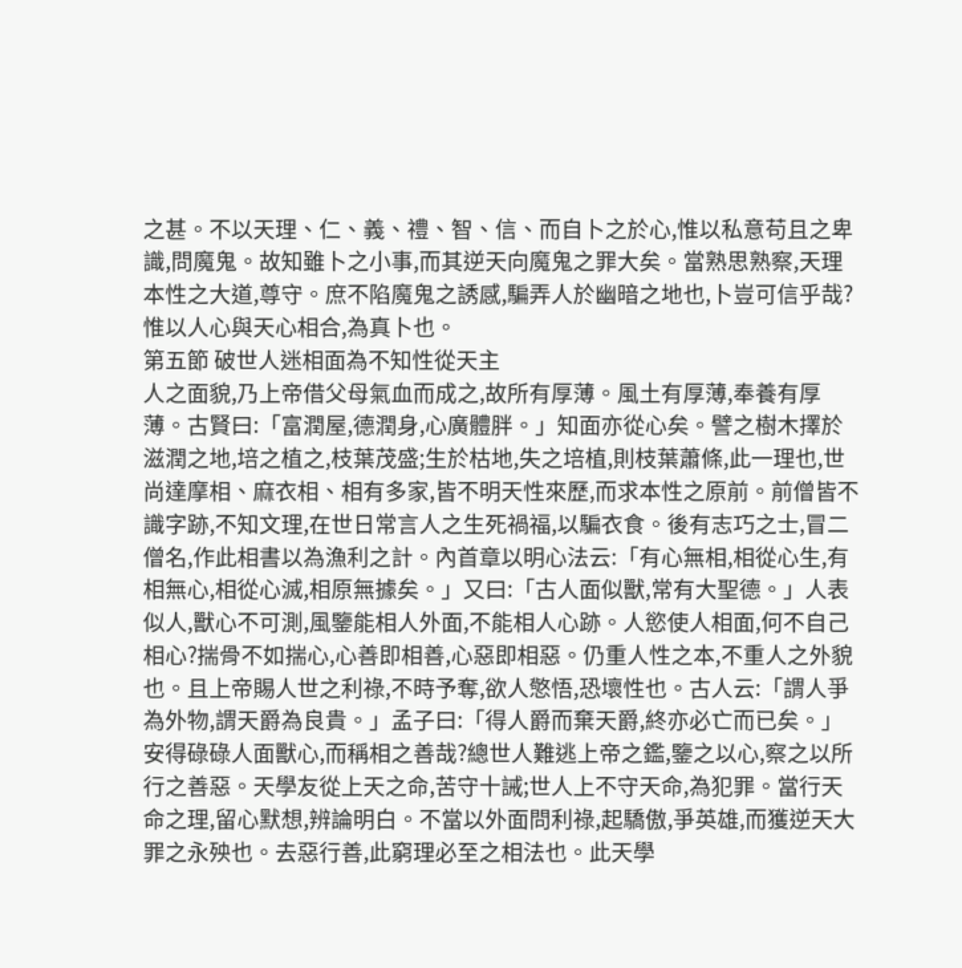之甚。不以天理、仁、義、禮、智、信、而自卜之於心,惟以私意苟且之卑識,問魔鬼。故知雖卜之小事,而其逆天向魔鬼之罪大矣。當熟思熟察,天理本性之大道,尊守。庶不陷魔鬼之誘感,騙弄人於幽暗之地也,卜豈可信乎哉?惟以人心與天心相合,為真卜也。
第五節 破世人迷相面為不知性從天主
人之面貌,乃上帝借父母氣血而成之,故所有厚薄。風土有厚薄,奉養有厚薄。古賢曰:「富潤屋,德潤身,心廣體胖。」知面亦從心矣。譬之樹木擇於滋潤之地,培之植之,枝葉茂盛;生於枯地,失之培植,則枝葉蕭條,此一理也,世尚達摩相、麻衣相、相有多家,皆不明天性來歷,而求本性之原前。前僧皆不識字跡,不知文理,在世日常言人之生死禍福,以騙衣食。後有志巧之士,冒二僧名,作此相書以為漁利之計。內首章以明心法云:「有心無相,相從心生,有相無心,相從心滅,相原無據矣。」又曰:「古人面似獸,常有大聖德。」人表似人,獸心不可測,風鑒能相人外面,不能相人心跡。人慾使人相面,何不自己相心?揣骨不如揣心,心善即相善,心惡即相惡。仍重人性之本,不重人之外貌也。且上帝賜人世之利祿,不時予奪,欲人憼悟,恐壞性也。古人云:「謂人爭為外物,謂天爵為良貴。」孟子曰:「得人爵而棄天爵,終亦必亡而已矣。」安得碌碌人面獸心,而稱相之善哉?總世人難逃上帝之鑑,鑒之以心,察之以所行之善惡。天學友從上天之命,苦守十誡;世人上不守天命,為犯罪。當行天命之理,留心默想,辨論明白。不當以外面問利祿,起驕傲,爭英雄,而獲逆天大罪之永殃也。去惡行善,此窮理必至之相法也。此天學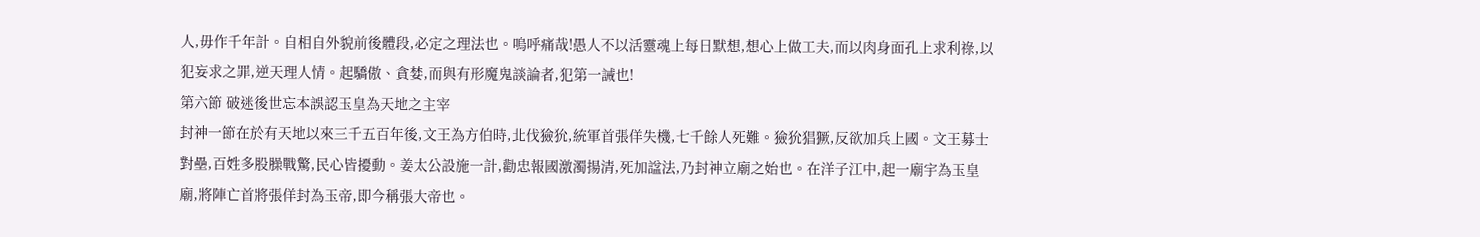人,毋作千年計。自相自外貌前後體段,必定之理法也。嗚呼痛哉!愚人不以活靈魂上每日默想,想心上做工夫,而以肉身面孔上求利祿,以犯妄求之罪,逆天理人情。起驕傲、貪婪,而與有形魔鬼談論者,犯第一誡也!
第六節 破迷後世忘本誤認玉皇為天地之主宰
封神一節在於有天地以來三千五百年後,文王為方伯時,北伐獫狁,統軍首張佯失機,七千餘人死難。獫狁猖獗,反欲加兵上國。文王募士對壘,百姓多股臊戰驚,民心皆擾動。姜太公設施一計,勸忠報國激濁揚清,死加諡法,乃封神立廟之始也。在洋子江中,起一廟宇為玉皇廟,將陣亡首將張佯封為玉帝,即今稱張大帝也。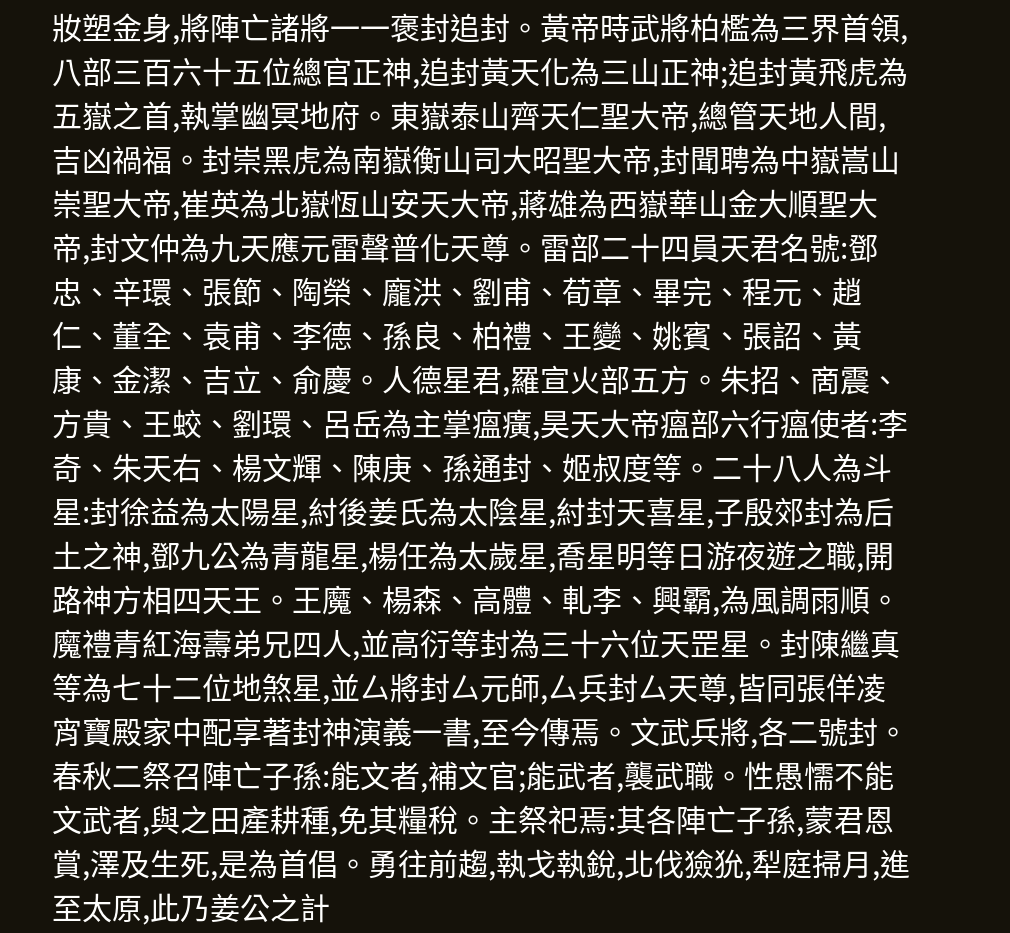妝塑金身,將陣亡諸將一一褒封追封。黃帝時武將柏檻為三界首領,八部三百六十五位總官正神,追封黃天化為三山正神;追封黃飛虎為五嶽之首,執掌幽冥地府。東嶽泰山齊天仁聖大帝,總管天地人間,吉凶禍福。封崇黑虎為南嶽衡山司大昭聖大帝,封聞聘為中嶽嵩山崇聖大帝,崔英為北嶽恆山安天大帝,蔣雄為西嶽華山金大順聖大帝,封文仲為九天應元雷聲普化天尊。雷部二十四員天君名號:鄧忠、辛環、張節、陶榮、龐洪、劉甫、荀章、畢完、程元、趙仁、董全、袁甫、李德、孫良、柏禮、王變、姚賓、張詔、黃康、金潔、吉立、俞慶。人德星君,羅宣火部五方。朱招、啇震、方貴、王蛟、劉環、呂岳為主掌瘟癀,昊天大帝瘟部六行瘟使者:李奇、朱天右、楊文輝、陳庚、孫通封、姬叔度等。二十八人為斗星:封徐益為太陽星,紂後姜氏為太陰星,紂封天喜星,子殷郊封為后土之神,鄧九公為青龍星,楊任為太歲星,喬星明等日游夜遊之職,開路神方相四天王。王魔、楊森、高體、軋李、興霸,為風調雨順。魔禮青紅海壽弟兄四人,並高衍等封為三十六位天罡星。封陳繼真等為七十二位地煞星,並厶將封厶元師,厶兵封厶天尊,皆同張佯凌宵寶殿家中配享著封神演義一書,至今傳焉。文武兵將,各二號封。春秋二祭召陣亡子孫:能文者,補文官;能武者,襲武職。性愚懦不能文武者,與之田產耕種,免其糧稅。主祭祀焉:其各陣亡子孫,蒙君恩賞,澤及生死,是為首倡。勇往前趨,執戈執銳,北伐獫狁,犁庭掃月,進至太原,此乃姜公之計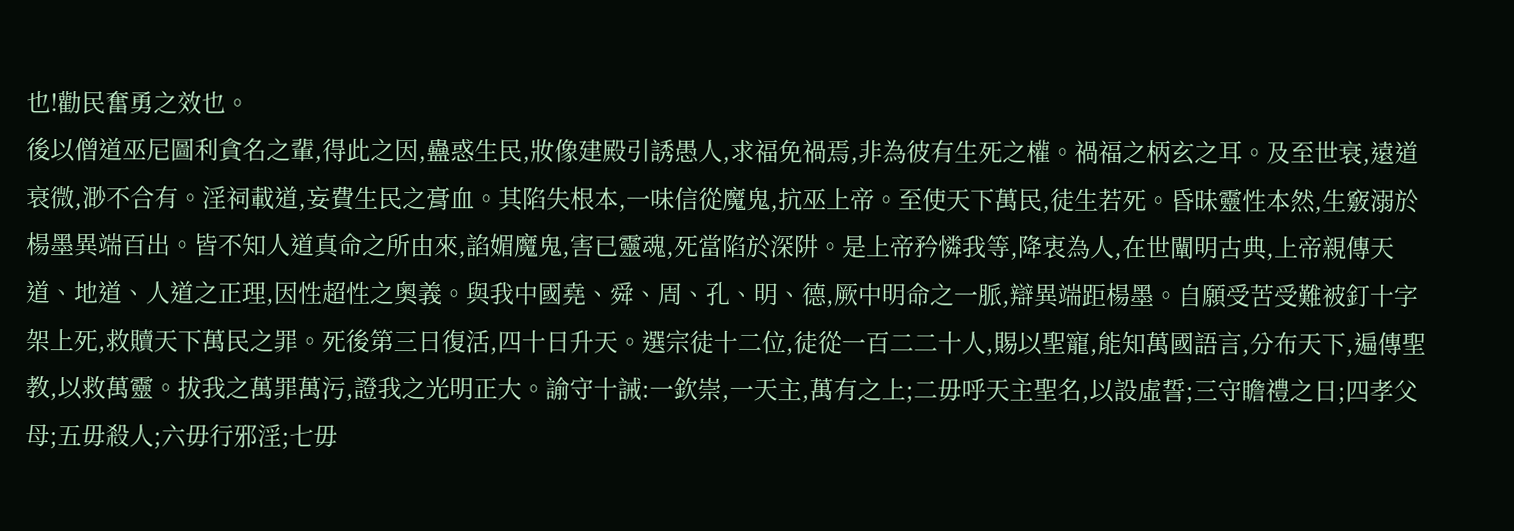也!勸民奮勇之效也。
後以僧道巫尼圖利貪名之輩,得此之因,蠱惑生民,妝像建殿引誘愚人,求福免禍焉,非為彼有生死之權。禍福之柄玄之耳。及至世衰,遠道衰微,渺不合有。淫祠載道,妄費生民之膏血。其陷失根本,一味信從魔鬼,抗巫上帝。至使天下萬民,徒生若死。昏昧靈性本然,生竅溺於楊墨異端百出。皆不知人道真命之所由來,諂媚魔鬼,害已靈魂,死當陷於深阱。是上帝矜憐我等,降衷為人,在世闡明古典,上帝親傳天道、地道、人道之正理,因性超性之奧義。與我中國堯、舜、周、孔、明、德,厥中明命之一脈,辯異端距楊墨。自願受苦受難被釘十字架上死,救贖天下萬民之罪。死後第三日復活,四十日升天。選宗徒十二位,徒從一百二二十人,賜以聖寵,能知萬國語言,分布天下,遍傳聖教,以救萬靈。拔我之萬罪萬污,證我之光明正大。諭守十誡:一欽崇,一天主,萬有之上;二毋呼天主聖名,以設虛誓;三守瞻禮之日;四孝父母;五毋殺人;六毋行邪淫;七毋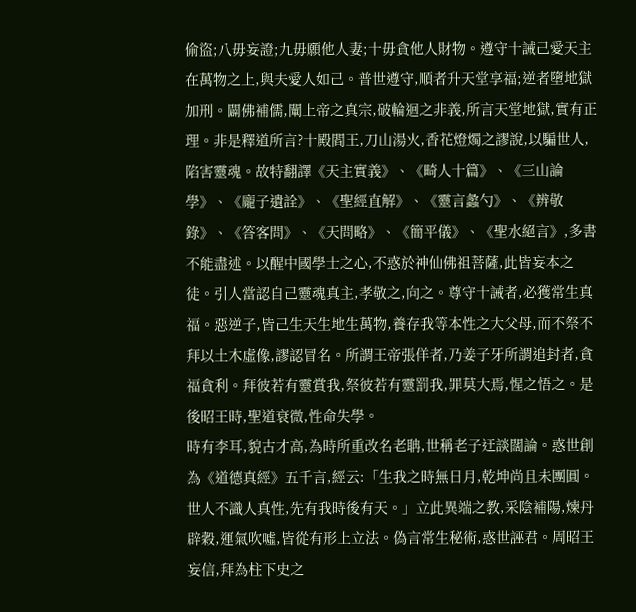偷盜;八毋妄證;九毋願他人妻;十毋貪他人財物。遵守十誡己愛天主在萬物之上,與夫愛人如己。普世遵守,順者升天堂享福;逆者墮地獄加刑。闢佛補儒,闡上帝之真宗,破輪迴之非義,所言天堂地獄,實有正理。非是釋道所言?十殿閻王,刀山湯火,香花燈燭之謬說,以騙世人,陷害靈魂。故特翻譯《天主實義》、《畸人十篇》、《三山論學》、《龐子遺詮》、《聖經直解》、《靈言蠡勺》、《辨敬錄》、《答客問》、《天問略》、《簡平儀》、《聖水絕言》,多書不能盡述。以醒中國學士之心,不惑於神仙佛祖菩薩,此皆妄本之徒。引人當認自己靈魂真主,孝敬之,向之。尊守十誡者,必獲常生真福。惡逆子,皆己生天生地生萬物,養存我等本性之大父母,而不祭不拜以土木虛像,謬認冒名。所謂王帝張佯者,乃姜子牙所謂追封者,貪福貪利。拜彼若有靈賞我,祭彼若有靈罰我,罪莫大焉,惺之悟之。是後昭王時,聖道衰微,性命失學。
時有李耳,貌古才高,為時所重改名老聃,世稱老子迂談闊論。惑世創為《道德真經》五千言,經云:「生我之時無日月,乾坤尚且未團圓。世人不識人真性,先有我時後有天。」立此異端之教,采陰補陽,煉丹辟穀,運氣吹噓,皆從有形上立法。偽言常生秘術,惑世誣君。周昭王妄信,拜為柱下史之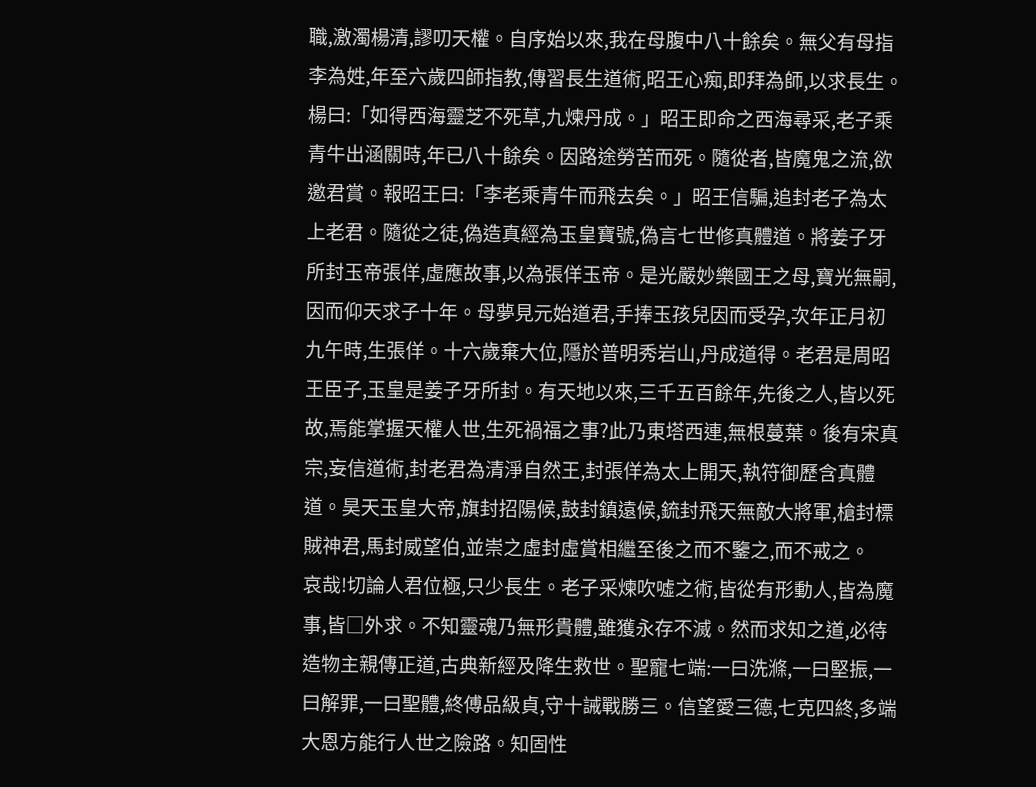職,激濁楊清,謬叨天權。自序始以來,我在母腹中八十餘矣。無父有母指李為姓,年至六歲四師指教,傳習長生道術,昭王心痴,即拜為師,以求長生。楊曰:「如得西海靈芝不死草,九煉丹成。」昭王即命之西海尋采,老子乘青牛出涵關時,年已八十餘矣。因路途勞苦而死。隨從者,皆魔鬼之流,欲邀君賞。報昭王曰:「李老乘青牛而飛去矣。」昭王信騙,追封老子為太上老君。隨從之徒,偽造真經為玉皇寶號,偽言七世修真體道。將姜子牙所封玉帝張佯,虛應故事,以為張佯玉帝。是光嚴妙樂國王之母,寶光無嗣,因而仰天求子十年。母夢見元始道君,手捧玉孩兒因而受孕,次年正月初九午時,生張佯。十六歲棄大位,隱於普明秀岩山,丹成道得。老君是周昭王臣子,玉皇是姜子牙所封。有天地以來,三千五百餘年,先後之人,皆以死故,焉能掌握天權人世,生死禍福之事?此乃東塔西連,無根蔓葉。後有宋真宗,妄信道術,封老君為清淨自然王,封張佯為太上開天,執符御歷含真體道。昊天玉皇大帝,旗封招陽候,鼓封鎮遠候,鋶封飛天無敵大將軍,槍封標賊神君,馬封威望伯,並崇之虛封虛賞相繼至後之而不鑒之,而不戒之。
哀哉!切論人君位極,只少長生。老子采煉吹噓之術,皆從有形動人,皆為魔事,皆□外求。不知靈魂乃無形貴體,雖獲永存不滅。然而求知之道,必待造物主親傳正道,古典新經及降生救世。聖寵七端:一曰洗滌,一曰堅振,一曰解罪,一曰聖體,終傅品級貞,守十誡戰勝三。信望愛三德,七克四終,多端大恩方能行人世之險路。知固性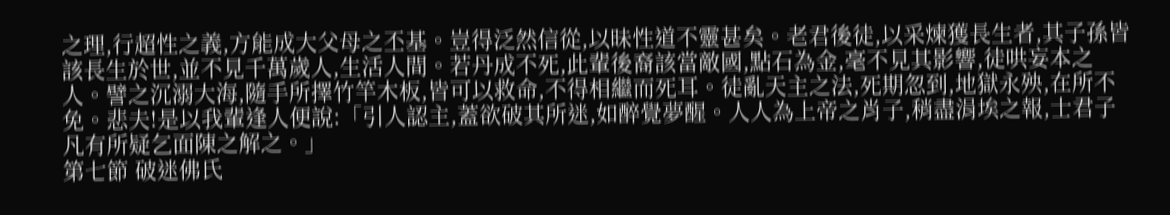之理,行超性之義,方能成大父母之丕基。豈得泛然信從,以昧性道不靈甚矣。老君後徒,以采煉獲長生者,其子孫皆該長生於世,並不見千萬歲人,生活人間。若丹成不死,此輩後裔該當敵國,點石為金,毫不見其影響,徒哄妄本之人。譬之沉溺大海,隨手所擇竹竿木板,皆可以救命,不得相繼而死耳。徒亂天主之法,死期忽到,地獄永殃,在所不免。悲夫!是以我輩逢人便說:「引人認主,蓋欲破其所迷,如醉覺夢醒。人人為上帝之肖子,稍盡涓埃之報,士君子凡有所疑乞面陳之解之。」
第七節 破迷佛氏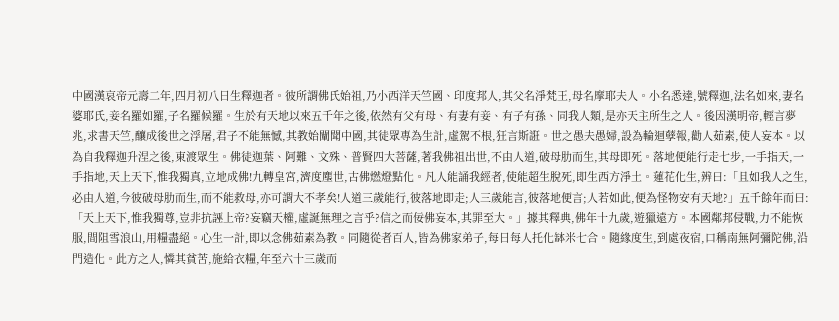中國漢哀帝元壽二年,四月初八日生釋迦者。彼所謂佛氏始祖,乃小西洋天竺國、印度邦人,其父名淨梵王,母名摩耶夫人。小名悉達,號釋迦,法名如來,妻名婆耶氏,妾名羅如羅,子名羅候羅。生於有天地以來五千年之後,依然有父有母、有妻有妾、有子有孫、同我人類,是亦天主所生之人。後因漢明帝,輕言夢兆,求書天竺,釀成後世之浮屠,君子不能無憾,其教始闡聞中國,其徒眾專為生計,虛駕不根,狂言斯誑。世之愚夫愚婦,設為輪迴孽報,勸人茹素,使人妄本。以為自我釋迦升涅之後,東渡眾生。佛徒迦葉、阿難、文殊、普賢四大菩薩,著我佛祖出世,不由人道,破母肋而生,其母即死。落地便能行走七步,一手指天,一手指地,天上天下,惟我獨真,立地成佛!九轉皇宮,濟度塵世,古佛燃燈點化。凡人能誦我經者,使能超生脫死,即生西方淨土。蓮花化生,辨曰:「且如我人之生,必由人道,今彼破母肋而生,而不能救母,亦可謂大不孝矣!人道三歲能行,彼落地即走;人三歲能言,彼落地便言;人若如此,便為怪物安有天地?」五千餘年而曰:「天上天下,惟我獨尊,豈非抗誣上帝?妄竊天權,虛誕無理之言乎?信之而佞佛妄本,其罪至大。」據其釋典,佛年十九歲,遊獵遠方。本國鄰邦侵戰,力不能恢服,間阻雪浪山,用糧盡絕。心生一計,即以念佛茹素為教。同隨從者百人,皆為佛家弟子,每日每人托化缽米七合。隨緣度生,到處夜宿,口稱南無阿彌陀佛,沿門造化。此方之人,憐其貧苦,施給衣糧,年至六十三歲而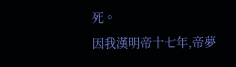死。
因我漢明帝十七年,帝夢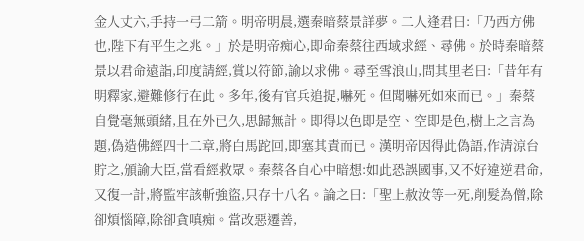金人丈六,手持一弓二箭。明帝明晨,選秦暗蔡景詳夢。二人逢君曰:「乃西方佛也,陛下有平生之兆。」於是明帝痴心,即命秦蔡往西域求經、尋佛。於時秦暗蔡景以君命遠詣,印度請經,賞以符節,諭以求佛。尋至雪浪山,問其里老曰:「昔年有明釋家,避難修行在此。多年,後有官兵追捉,嚇死。但聞嚇死如來而已。」秦蔡自覺毫無頭緒,且在外已久,思歸無計。即得以色即是空、空即是色,樹上之言為題,偽造佛經四十二章,將白馬跎回,即塞其責而已。漢明帝因得此偽語,作清涼台貯之,頒諭大臣,當看經救眾。秦蔡各自心中暗想:如此恐誤國事,又不好違逆君命,又復一計,將監牢該斬強盜,只存十八名。論之曰:「聖上赦汝等一死,削髮為僧,除卻煩惱障,除卻貪嗔痴。當改惡遷善,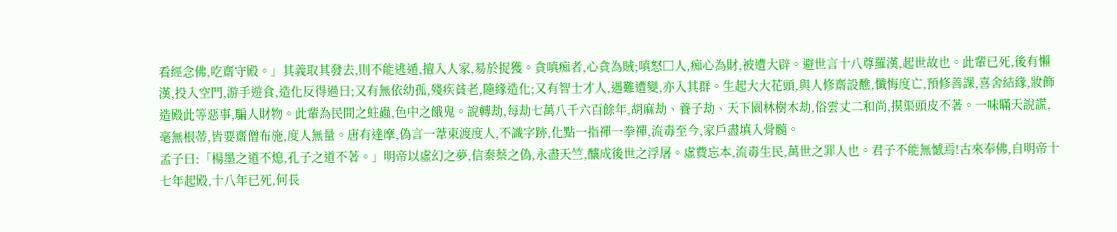看經念佛,吃齋守殿。」其義取其發去,則不能逃遁,擅入人家,易於捉獲。貪嗔痴者,心貪為賊;嗔怒□人,痴心為財,被遭大辟。避世言十八尊羅漢,起世故也。此輩已死,後有懶漢,投入空門,游手遊食,造化反得過日;又有無依幼孤,殘疾貧老,隨緣造化;又有智士才人,遇難遭變,亦入其群。生起大大花頭,與人修齋設醮,懺悔度亡,預修善課,喜舍結緣,妝飾造殿此等惡事,騙人財物。此輩為民間之蛀蟲,色中之餓鬼。說轉劫,每劫七萬八千六百餘年,胡麻劫、養子劫、天下園林樹木劫,俗雲丈二和尚,摸渠頭皮不著。一味瞞天說謊,毫無根蒂,皆要齋僧布施,度人無量。唐有達摩,偽言一葦東渡度人,不識字跡,化點一指禪一拳禪,流毒至今,家戶盡填入骨髓。
孟子曰:「楊墨之道不熄,孔子之道不著。」明帝以虛幻之夢,信秦蔡之偽,永盡天竺,釀成後世之浮屠。虛費忘本,流毒生民,萬世之罪人也。君子不能無憾焉!古來奉佛,自明帝十七年起殿,十八年已死,何長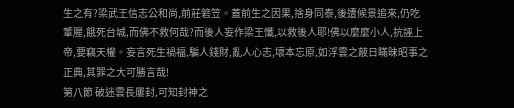生之有?梁武王信志公和尚,前莊箬笠。蓋前生之因果,捨身同泰,後遭候景追來,仍吃葷腥,餓死台城,而佛不救何哉?而後人妄作梁王懺,以救後人耶!佛以麼麼小人,抗誣上帝,要竊天權。妄言死生禍福,騙人錢財,亂人心志,壞本忘原,如浮雲之蔽日瞞昧昭事之正典,其罪之大可勝言哉!
第八節 破迷雲長屢封,可知封神之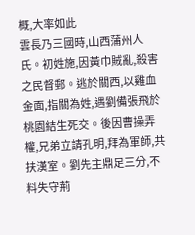概,大率如此
雲長乃三國時,山西蒲州人氏。初姓施,因黃巾賊亂,殺害之民督郵。逃於關西,以雞血金面,指關為姓,遇劉備張飛於桃園結生死交。後因曹操弄權,兄弟立請孔明,拜為軍師,共扶漢室。劉先主鼎足三分,不料失守荊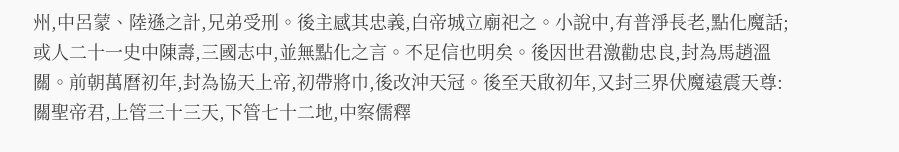州,中呂蒙、陸遜之計,兄弟受刑。後主感其忠義,白帝城立廟祀之。小說中,有普淨長老,點化魔話;或人二十一史中陳壽,三國志中,並無點化之言。不足信也明矣。後因世君激勸忠良,封為馬趙溫關。前朝萬曆初年,封為協天上帝,初帶將巾,後改沖天冠。後至天啟初年,又封三界伏魔遠震天尊:關聖帝君,上管三十三天,下管七十二地,中察儒釋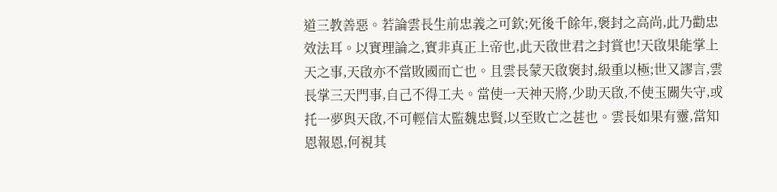道三教善惡。若論雲長生前忠義之可欽;死後千餘年,褒封之高尚,此乃勸忠效法耳。以實理論之,實非真正上帝也,此天啟世君之封賞也!天啟果能掌上天之事,天啟亦不當敗國而亡也。且雲長蒙天啟褒封,級重以極;世又謬言,雲長掌三天門事,自己不得工夫。當使一天神天將,少助天啟,不使玉關失守,或托一夢與天啟,不可輕信太監魏忠賢,以至敗亡之甚也。雲長如果有靈,當知恩報恩,何視其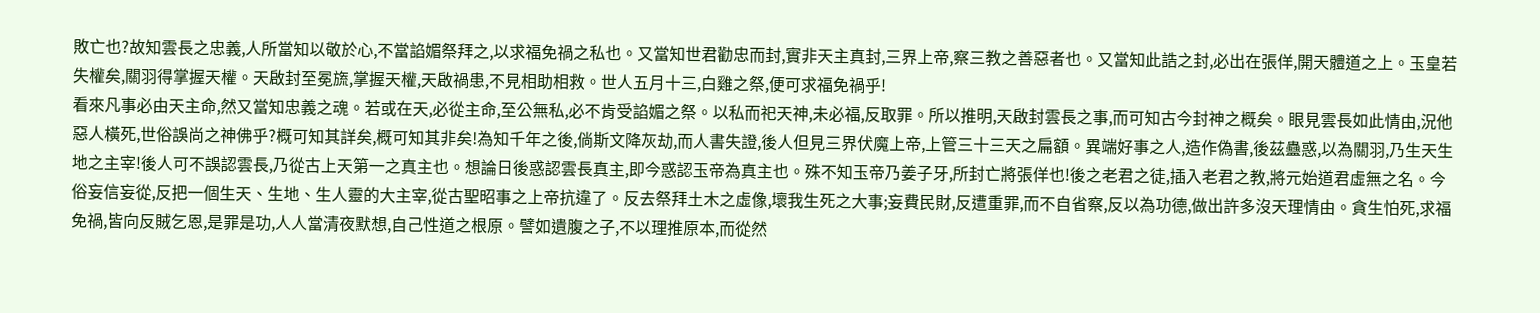敗亡也?故知雲長之忠義,人所當知以敬於心,不當諂媚祭拜之,以求福免禍之私也。又當知世君勸忠而封,實非天主真封,三界上帝,察三教之善惡者也。又當知此誥之封,必出在張佯,開天體道之上。玉皇若失權矣,關羽得掌握天權。天啟封至冕旒,掌握天權,天啟禍患,不見相助相救。世人五月十三,白雞之祭,便可求福免禍乎!
看來凡事必由天主命,然又當知忠義之魂。若或在天,必從主命,至公無私,必不肯受諂媚之祭。以私而祀天神,未必福,反取罪。所以推明,天啟封雲長之事,而可知古今封神之概矣。眼見雲長如此情由,況他惡人橫死,世俗誤尚之神佛乎?概可知其詳矣,概可知其非矣!為知千年之後,倘斯文降灰劫,而人書失證,後人但見三界伏魔上帝,上管三十三天之扁額。異端好事之人,造作偽書,後茲蠱惑,以為關羽,乃生天生地之主宰!後人可不誤認雲長,乃從古上天第一之真主也。想論日後惑認雲長真主,即今惑認玉帝為真主也。殊不知玉帝乃姜子牙,所封亡將張佯也!後之老君之徒,插入老君之教,將元始道君虛無之名。今俗妄信妄從,反把一個生天、生地、生人靈的大主宰,從古聖昭事之上帝抗違了。反去祭拜土木之虛像,壞我生死之大事;妄費民財,反遭重罪,而不自省察,反以為功德,做出許多沒天理情由。貪生怕死,求福免禍,皆向反賊乞恩,是罪是功,人人當清夜默想,自己性道之根原。譬如遺腹之子,不以理推原本,而從然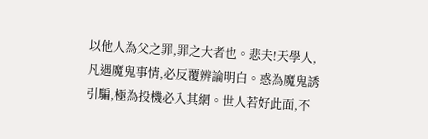以他人為父之罪,罪之大者也。悲夫!天學人,凡遇魔鬼事情,必反覆辨論明白。惑為魔鬼誘引騙,極為投機必入其網。世人若好此面,不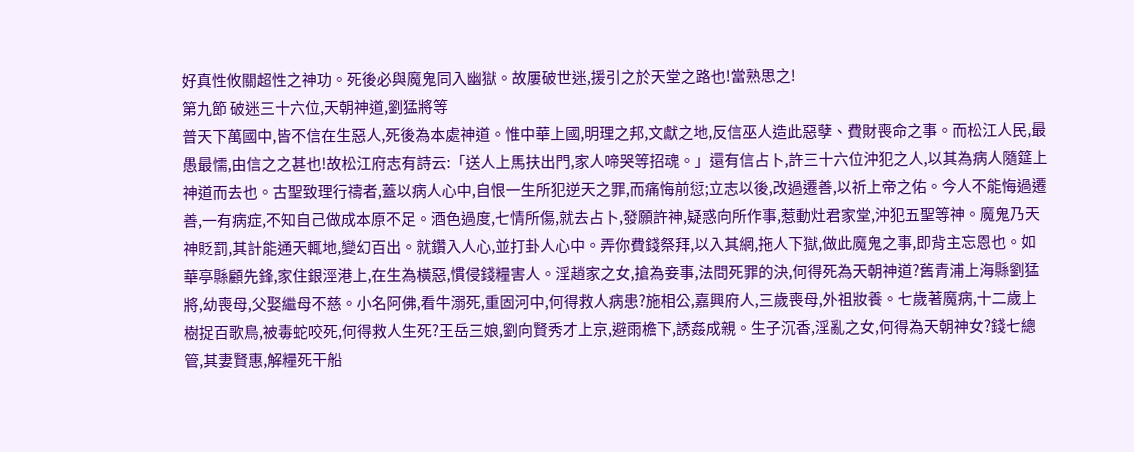好真性攸關超性之神功。死後必與魔鬼同入幽獄。故屢破世迷,援引之於天堂之路也!當熟思之!
第九節 破迷三十六位,天朝神道,劉猛將等
普天下萬國中,皆不信在生惡人,死後為本處神道。惟中華上國,明理之邦,文獻之地,反信巫人造此惡孽、費財喪命之事。而松江人民,最愚最懦,由信之之甚也!故松江府志有詩云:「送人上馬扶出門,家人啼哭等招魂。」還有信占卜,許三十六位沖犯之人,以其為病人隨筵上神道而去也。古聖致理行禱者,蓋以病人心中,自恨一生所犯逆天之罪,而痛悔前愆;立志以後,改過遷善,以祈上帝之佑。今人不能悔過遷善,一有病症,不知自己做成本原不足。酒色過度,七情所傷,就去占卜,發願許神,疑惑向所作事,惹動灶君家堂,沖犯五聖等神。魔鬼乃天神貶罰,其計能通天輒地,變幻百出。就鑽入人心,並打卦人心中。弄你費錢祭拜,以入其網,拖人下獄,做此魔鬼之事,即背主忘恩也。如華亭縣顧先鋒,家住銀涇港上,在生為橫惡,慣侵錢糧害人。淫趙家之女,搶為妾事,法問死罪的決,何得死為天朝神道?舊青浦上海縣劉猛將,幼喪母,父娶繼母不慈。小名阿佛,看牛溺死,重固河中,何得救人病患?施相公,嘉興府人,三歲喪母,外祖妝養。七歲著魔病,十二歲上樹捉百歌鳥,被毒蛇咬死,何得救人生死?王岳三娘,劉向賢秀才上京,避雨檐下,誘姦成親。生子沉香,淫亂之女,何得為天朝神女?錢七總管,其妻賢惠,解糧死干船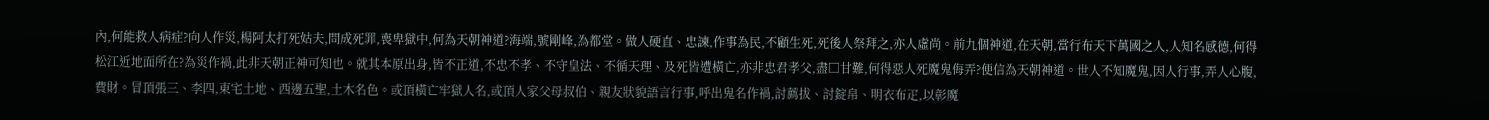內,何能救人病症?向人作災,楊阿太打死姑夫,問成死罪,喪卑獄中,何為天朝神道?海端,號剛峰,為都堂。做人硬直、忠諫,作事為民,不顧生死,死後人祭拜之,亦人虛尚。前九個神道,在天朝,當行布天下萬國之人,人知名感德,何得松江近地面所在?為災作禍,此非天朝正神可知也。就其本原出身,皆不正道,不忠不孝、不守皇法、不循天理、及死皆遭橫亡,亦非忠君孝父,盡□甘難,何得惡人死魔鬼侮弄?便信為天朝神道。世人不知魔鬼,因人行事,弄人心腹,費財。冒頂張三、李四,東宅土地、西邊五聖,土木名色。或頂橫亡牢獄人名,或頂人家父母叔伯、親友狀貌語言行事,呼出鬼名作禍,討薦拔、討錠帛、明衣布疋,以彰魔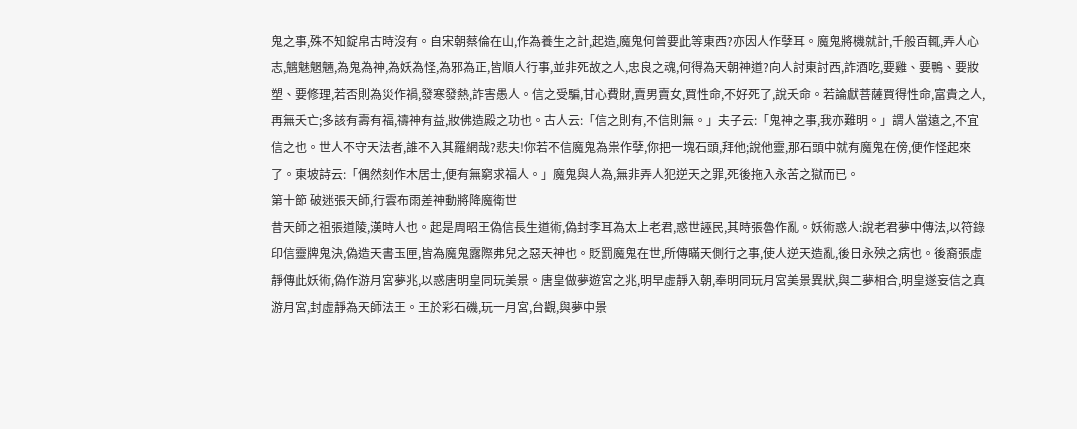鬼之事,殊不知錠帛古時沒有。自宋朝蔡倫在山,作為養生之計,起造,魔鬼何曾要此等東西?亦因人作孽耳。魔鬼將機就計,千般百輒,弄人心志,魑魅魍魎,為鬼為神,為妖為怪,為邪為正,皆順人行事,並非死故之人,忠良之魂,何得為天朝神道?向人討東討西,詐酒吃,要雞、要鴨、要妝塑、要修理,若否則為災作禍,發寒發熱,詐害愚人。信之受騙,甘心費財,賣男賣女,買性命,不好死了,說夭命。若論獻菩薩買得性命,富貴之人,再無夭亡;多該有壽有福,禱神有益,妝佛造殿之功也。古人云:「信之則有,不信則無。」夫子云:「鬼神之事,我亦難明。」謂人當遠之,不宜信之也。世人不守天法者,誰不入其羅網哉?悲夫!你若不信魔鬼為祟作孽,你把一塊石頭,拜他;說他靈,那石頭中就有魔鬼在傍,便作怪起來了。東坡詩云:「偶然刻作木居士,便有無窮求福人。」魔鬼與人為,無非弄人犯逆天之罪,死後拖入永苦之獄而已。
第十節 破迷張天師,行雲布雨差神動將降魔衛世
昔天師之祖張道陵,漢時人也。起是周昭王偽信長生道術,偽封李耳為太上老君,惑世誣民,其時張魯作亂。妖術惑人:說老君夢中傳法,以符錄印信靈牌鬼決,偽造天書玉匣,皆為魔鬼露際弗兒之惡天神也。貶罰魔鬼在世,所傳瞞天側行之事,使人逆天造亂,後日永殃之病也。後裔張虛靜傳此妖術,偽作游月宮夢兆,以惑唐明皇同玩美景。唐皇做夢遊宮之兆,明早虛靜入朝,奉明同玩月宮美景異狀,與二夢相合,明皇遂妄信之真游月宮,封虛靜為天師法王。王於彩石磯,玩一月宮,台觀,與夢中景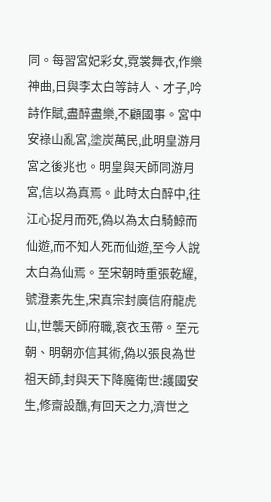同。每習宮妃彩女,霓裳舞衣,作樂神曲,日與李太白等詩人、才子,吟詩作賦,盡醉盡樂,不顧國事。宮中安祿山亂宮,塗炭萬民,此明皇游月宮之後兆也。明皇與天師同游月宮,信以為真焉。此時太白醉中,往江心捉月而死,偽以為太白騎鯨而仙遊,而不知人死而仙遊,至今人說太白為仙焉。至宋朝時重張乾耀,號澄素先生,宋真宗封廣信府龍虎山,世襲天師府職,袞衣玉帶。至元朝、明朝亦信其術,偽以張良為世祖天師,封與天下降魔衛世:護國安生,修齋設醮,有回天之力,濟世之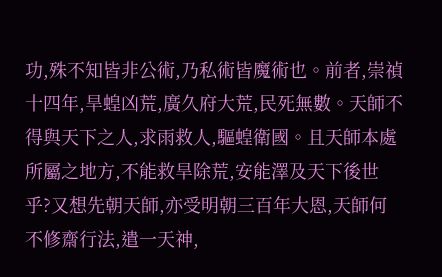功,殊不知皆非公術,乃私術皆魔術也。前者,崇禎十四年,旱蝗凶荒,廣久府大荒,民死無數。天師不得與天下之人,求雨救人,驅蝗衛國。且天師本處所屬之地方,不能救旱除荒,安能澤及天下後世乎?又想先朝天師,亦受明朝三百年大恩,天師何不修齋行法,遣一天神,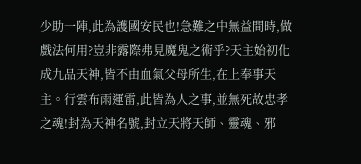少助一陣,此為護國安民也!急難之中無益間時,做戲法何用?豈非露際弗見魔鬼之術乎?天主始初化成九品天神,皆不由血氣父母所生,在上奉事天主。行雲布雨運雷,此皆為人之事,並無死故忠孝之魂!封為天神名號,封立天將天師、靈魂、邪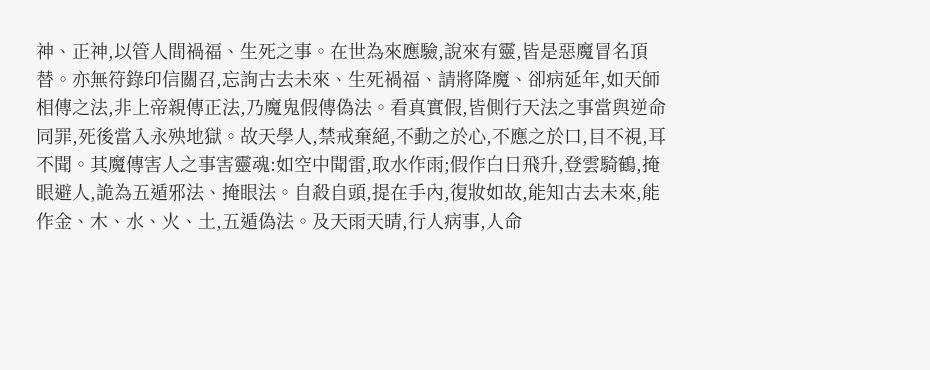神、正神,以管人間禍福、生死之事。在世為來應驗,說來有靈,皆是惡魔冒名頂替。亦無符錄印信關召,忘詢古去未來、生死禍福、請將降魔、卻病延年,如天師相傳之法,非上帝親傳正法,乃魔鬼假傳偽法。看真實假,皆側行天法之事當與逆命同罪,死後當入永殃地獄。故天學人,禁戒棄絕,不動之於心,不應之於口,目不視,耳不聞。其魔傳害人之事害靈魂:如空中聞雷,取水作雨;假作白日飛升,登雲騎鶴,掩眼避人,詭為五遁邪法、掩眼法。自殺自頭,提在手內,復妝如故,能知古去未來,能作金、木、水、火、土,五遁偽法。及天雨天晴,行人病事,人命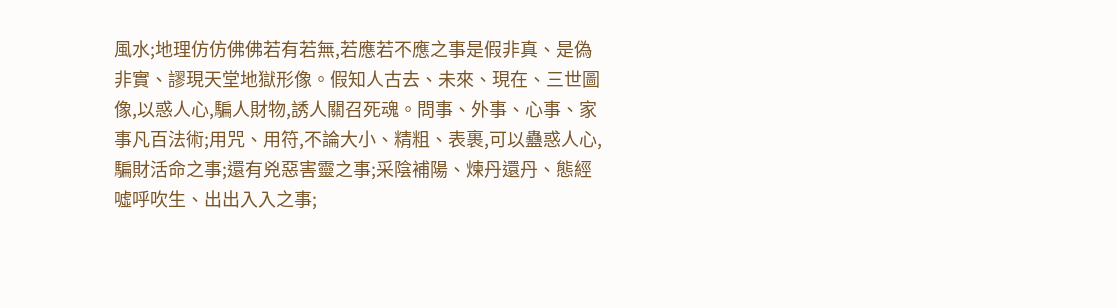風水;地理仿仿佛佛若有若無,若應若不應之事是假非真、是偽非實、謬現天堂地獄形像。假知人古去、未來、現在、三世圖像,以惑人心,騙人財物,誘人關召死魂。問事、外事、心事、家事凡百法術;用咒、用符,不論大小、精粗、表裹,可以蠱惑人心,騙財活命之事;還有兇惡害靈之事;采陰補陽、煉丹還丹、態經噓呼吹生、出出入入之事;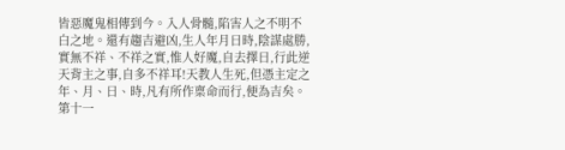皆惡魔鬼相傳到今。入人骨髓,陷害人之不明不白之地。還有趨吉避凶,生人年月日時,陰謀處勝,實無不祥、不祥之實,惟人好魔,自去擇日,行此逆天背主之事,自多不祥耳!天教人生死,但憑主定之年、月、日、時,凡有所作稟命而行,便為吉矣。
第十一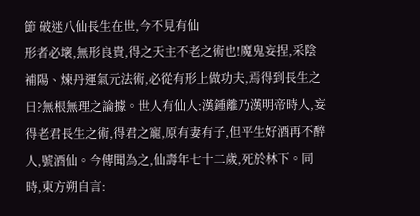節 破迷八仙長生在世,今不見有仙
形者必壞,無形良貴,得之天主不老之術也!魔鬼妄捏,采陰補陽、煉丹運氣元法術,必從有形上做功夫,焉得到長生之日?無根無理之論據。世人有仙人:漢鍾離乃漢明帝時人,妄得老君長生之術,得君之寵,原有妻有子,但平生好酒再不醉人,號酒仙。今傳聞為之,仙壽年七十二歲,死於林下。同時,東方朔自言: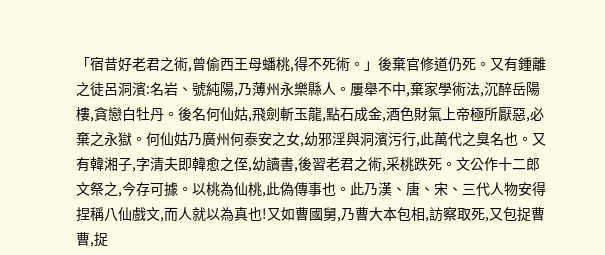「宿昔好老君之術,曾偷西王母蟠桃,得不死術。」後棄官修道仍死。又有鍾離之徒呂洞濱:名岩、號純陽,乃薄州永樂縣人。屢舉不中,棄家學術法,沉醉岳陽樓,貪戀白牡丹。後名何仙姑,飛劍斬玉龍,點石成金,酒色財氣上帝極所厭惡,必棄之永獄。何仙姑乃廣州何泰安之女,幼邪淫與洞濱污行,此萬代之臭名也。又有韓湘子,字清夫即韓愈之侄,幼讀書,後習老君之術,采桃跌死。文公作十二郎文祭之,今存可據。以桃為仙桃,此偽傳事也。此乃漢、唐、宋、三代人物安得捏稱八仙戲文,而人就以為真也!又如曹國舅,乃曹大本包相,訪察取死,又包捉曹曹,捉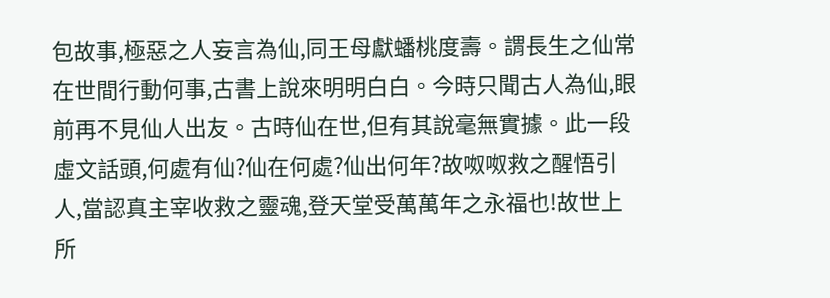包故事,極惡之人妄言為仙,同王母獻蟠桃度壽。謂長生之仙常在世間行動何事,古書上說來明明白白。今時只聞古人為仙,眼前再不見仙人出友。古時仙在世,但有其說毫無實據。此一段虛文話頭,何處有仙?仙在何處?仙出何年?故呶呶救之醒悟引人,當認真主宰收救之靈魂,登天堂受萬萬年之永福也!故世上所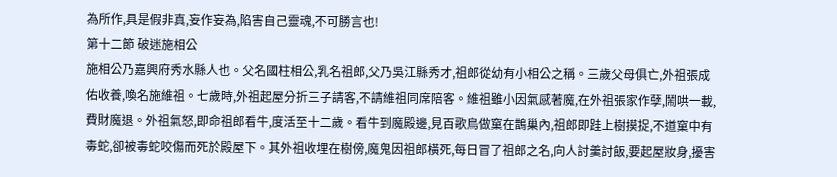為所作,具是假非真,妄作妄為,陷害自己靈魂,不可勝言也!
第十二節 破迷施相公
施相公乃嘉興府秀水縣人也。父名國柱相公,乳名祖郎,父乃吳江縣秀才,祖郎從幼有小相公之稱。三歲父母俱亡,外祖張成佑收養,喚名施維祖。七歲時,外祖起屋分折三子請客,不請維祖同席陪客。維祖雖小因氣感著魔,在外祖張家作孽,鬧哄一載,費財魔退。外祖氣怒,即命祖郎看牛,度活至十二歲。看牛到魔殿邊,見百歌鳥做窠在鵲巢內,祖郎即跬上樹摸捉,不道窠中有毒蛇,卻被毒蛇咬傷而死於殿屋下。其外祖收埋在樹傍,魔鬼因祖郎橫死,每日冒了祖郎之名,向人討羹討飯,要起屋妝身,擾害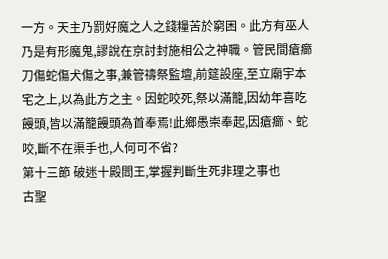一方。天主乃罰好魔之人之錢糧苦於窮困。此方有巫人乃是有形魔鬼,謬說在京討封施相公之神職。管民間瘡癤刀傷蛇傷犬傷之事,兼管禱祭監壇,前筵設座,至立廟宇本宅之上,以為此方之主。因蛇咬死,祭以滿籠,因幼年喜吃饅頭,皆以滿籠饅頭為首奉焉!此鄉愚崇奉起,因瘡癤、蛇咬,斷不在渠手也,人何可不省?
第十三節 破迷十殿閻王,掌握判斷生死非理之事也
古聖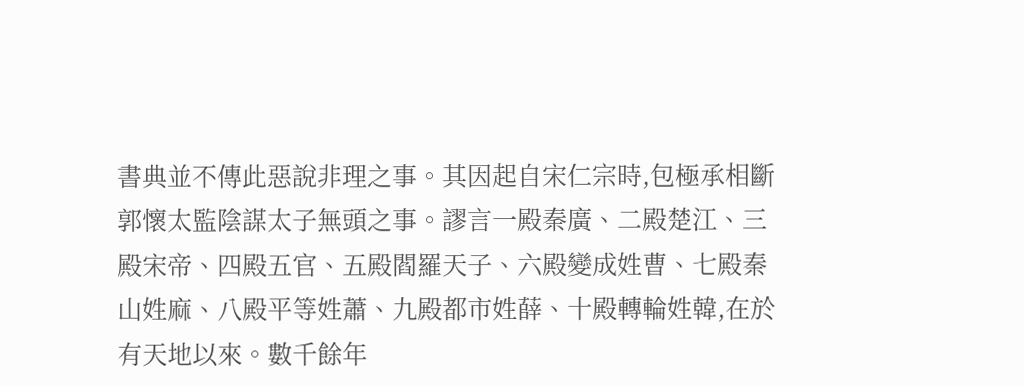書典並不傳此惡說非理之事。其因起自宋仁宗時,包極承相斷郭懷太監陰謀太子無頭之事。謬言一殿秦廣、二殿楚江、三殿宋帝、四殿五官、五殿閻羅天子、六殿變成姓曹、七殿秦山姓麻、八殿平等姓蕭、九殿都市姓薛、十殿轉輪姓韓,在於有天地以來。數千餘年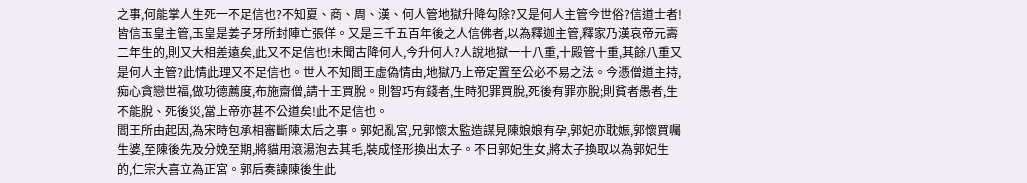之事,何能掌人生死一不足信也?不知夏、商、周、漢、何人管地獄升降勾除?又是何人主管今世俗?信道士者!皆信玉皇主管,玉皇是姜子牙所封陣亡張佯。又是三千五百年後之人信佛者,以為釋迦主管,釋家乃漢哀帝元壽二年生的,則又大相差遠矣,此又不足信也!未聞古降何人,今升何人?人說地獄一十八重,十殿管十重,其餘八重又是何人主管?此情此理又不足信也。世人不知閻王虛偽情由,地獄乃上帝定置至公必不易之法。今憑僧道主持,痴心貪戀世福,做功德薦度,布施齋僧,請十王買脫。則智巧有錢者,生時犯罪買脫,死後有罪亦脫;則貧者愚者,生不能脫、死後災,當上帝亦甚不公道矣!此不足信也。
閻王所由起因,為宋時包承相審斷陳太后之事。郭妃亂宮,兄郭懷太監造謀見陳娘娘有孕,郭妃亦耽娠,郭懷買囑生婆,至陳後先及分娩至期,將貓用滾湯泡去其毛,裝成怪形換出太子。不日郭妃生女,將太子換取以為郭妃生的,仁宗大喜立為正宮。郭后奏諫陳後生此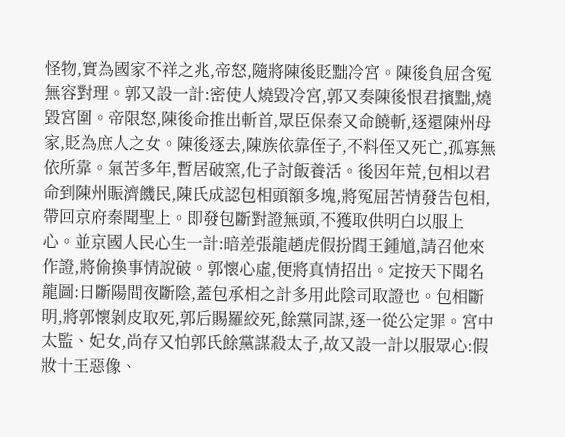怪物,實為國家不祥之兆,帝怒,隨將陳後貶黜冷宮。陳後負屈含冤無容對理。郭又設一計:密使人燒毀冷宮,郭又奏陳後恨君擯黜,燒毀宮圍。帝限怒,陳後命推出斬首,眾臣保秦又命饒斬,逐還陳州母家,貶為庶人之女。陳後逐去,陳族依靠侄子,不料侄又死亡,孤寡無依所靠。氣苦多年,暫居破窯,化子討飯養活。後因年荒,包相以君命到陳州賑濟饑民,陳氏成認包相頭額多塊,將冤屈苦情發告包相,帶回京府秦聞聖上。即發包斷對證無頭,不獲取供明白以服上心。並京國人民心生一計:暗差張龍趙虎假扮閻王鍾馗,請召他來作證,將偷換事情說破。郭懷心虛,便將真情招出。定按天下聞名龍圖:日斷陽間夜斷陰,蓋包承相之計多用此陰司取證也。包相斷明,將郭懷剝皮取死,郭后賜羅絞死,餘黨同謀,逐一從公定罪。宮中太監、妃女,尚存又怕郭氏餘黨謀殺太子,故又設一計以服眾心:假妝十王惡像、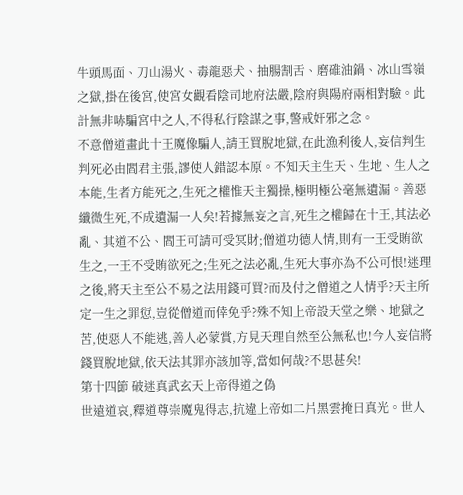牛頭馬面、刀山湯火、毒龍惡犬、抽腸割舌、磨碓油鍋、冰山雪嶺之獄,掛在後宮,使宮女觀看陰司地府法嚴,陰府與陽府兩相對驗。此計無非哧騙宮中之人,不得私行陰謀之事,警戒奸邪之念。
不意僧道畫此十王魔像騙人,請王買脫地獄,在此漁利後人,妄信判生判死必由閻君主張,謬使人錯認本原。不知天主生天、生地、生人之本能,生者方能死之,生死之權惟天主獨操,極明極公毫無遺漏。善惡纖微生死,不成遺漏一人矣!若據無妄之言,死生之權歸在十王,其法必亂、其道不公、閻王可請可受冥財;僧道功德人情,則有一王受賄欲生之,一王不受賄欲死之;生死之法必亂,生死大事亦為不公可恨!迷理之後,將天主至公不易之法用錢可買?而及付之僧道之人情乎?天主所定一生之罪愆,豈從僧道而倖免乎?殊不知上帝設天堂之樂、地獄之苦,使惡人不能逃,善人必蒙賞,方見天理自然至公無私也!今人妄信將錢買脫地獄,依天法其罪亦該加等,當如何哉?不思甚矣!
第十四節 破迷真武玄天上帝得道之偽
世遠道哀,釋道尊崇魔鬼得志,抗違上帝如二片黑雲掩日真光。世人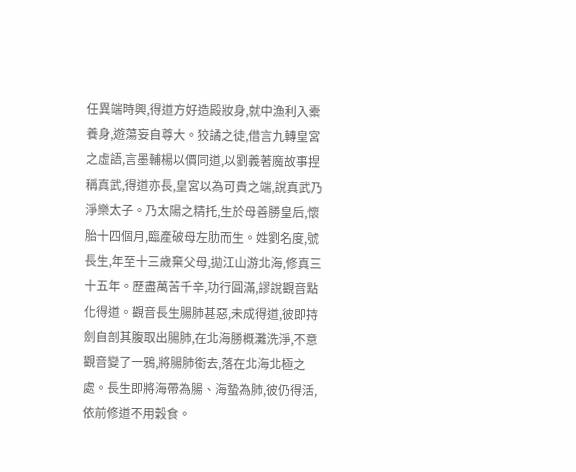任異端時興,得道方好造殿妝身,就中漁利入橐養身,遊蕩妄自尊大。狡譎之徒,借言九轉皇宮之虛語,言墨輔楊以價同道,以劉義著魔故事捏稱真武,得道亦長,皇宮以為可貴之端,說真武乃淨樂太子。乃太陽之精托,生於母善勝皇后,懷胎十四個月,臨產破母左肋而生。姓劉名度,號長生,年至十三歲棄父母,拋江山游北海,修真三十五年。歷盡萬苦千辛,功行圓滿,謬說觀音點化得道。觀音長生腸肺甚惡,未成得道,彼即持劍自剖其腹取出腸肺,在北海勝概灘洗淨,不意觀音變了一鴉,將腸肺銜去,落在北海北極之處。長生即將海帶為腸、海蟄為肺,彼仍得活,依前修道不用穀食。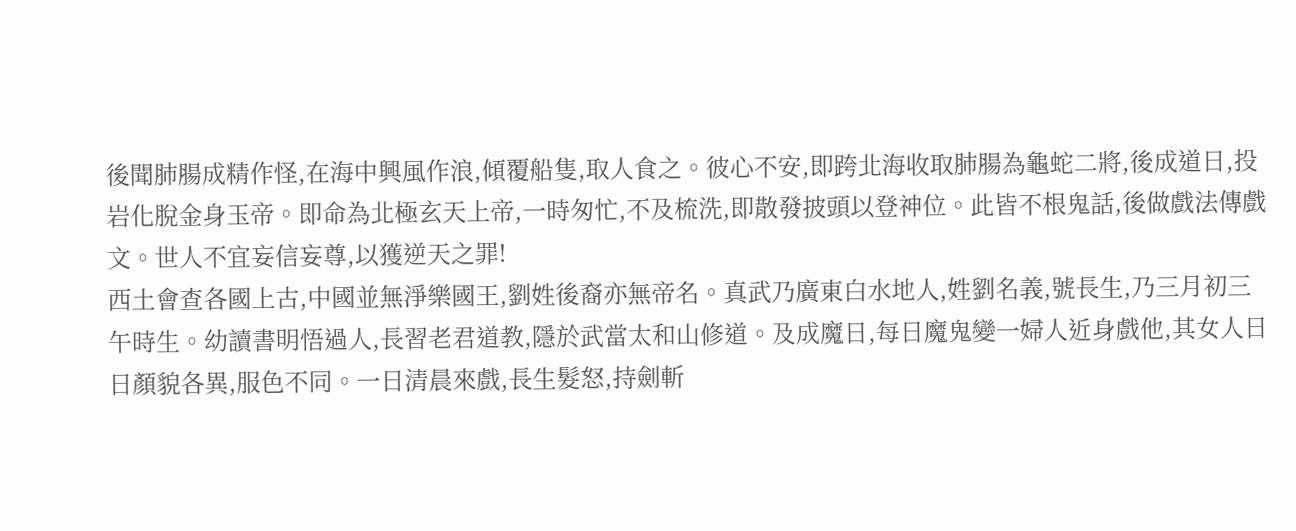後聞肺腸成精作怪,在海中興風作浪,傾覆船隻,取人食之。彼心不安,即跨北海收取肺腸為龜蛇二將,後成道日,投岩化脫金身玉帝。即命為北極玄天上帝,一時匆忙,不及梳洗,即散發披頭以登神位。此皆不根鬼話,後做戲法傳戲文。世人不宜妄信妄尊,以獲逆天之罪!
西土會查各國上古,中國並無淨樂國王,劉姓後裔亦無帝名。真武乃廣東白水地人,姓劉名義,號長生,乃三月初三午時生。幼讀書明悟過人,長習老君道教,隱於武當太和山修道。及成魔日,每日魔鬼變一婦人近身戲他,其女人日日顏貌各異,服色不同。一日清晨來戲,長生髮怒,持劍斬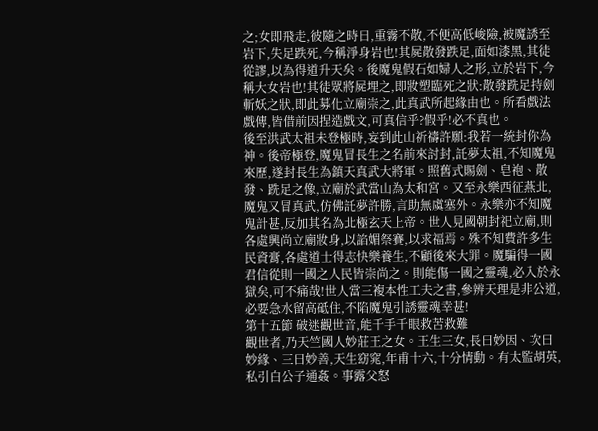之;女即飛走,彼隨之時日,重霧不散,不便高低峻險,被魔誘至岩下,失足跌死,今稱淨身岩也!其屍散發跌足,面如漆黑,其徒從謬,以為得道升天矣。後魔鬼假石如婦人之形,立於岩下,今稱大女岩也!其徒眾將屍埋之,即妝塑臨死之狀:散發跣足持劍斬妖之狀,即此募化立廟崇之,此真武所起緣由也。所看戲法戲傳,皆借前因捏造戲文,可真信乎?假乎!必不真也。
後至洪武太祖未登極時,妄到此山祈禱許願:我若一統封你為神。後帝極登,魔鬼冒長生之名前來討封,託夢太祖,不知魔鬼來歷,遂封長生為鎮天真武大將軍。照舊式賜劍、皂袍、散發、跣足之像,立廟於武當山為太和宮。又至永樂西征燕北,魔鬼又冒真武,仿佛託夢許勝,言助無虞塞外。永樂亦不知魔鬼計甚,反加其名為北極玄天上帝。世人見國朝封祀立廟,則各處興尚立廟妝身,以諂媚祭賽,以求福焉。殊不知費許多生民資膏,各處道士得志快樂養生,不顧後來大罪。魔騙得一國君信從則一國之人民皆崇尚之。則能傷一國之靈魂,必入於永獄矣,可不痛哉!世人當三複本性工夫之書,參辨天理是非公道,必要急水留高砥住,不陷魔鬼引誘靈魂幸甚!
第十五節 破迷觀世音,能千手千眼救苦救難
觀世者,乃天竺國人妙莊王之女。王生三女,長曰妙因、次曰妙緣、三曰妙善,天生窈窕,年甫十六,十分情動。有太監胡英,私引白公子通姦。事露父怒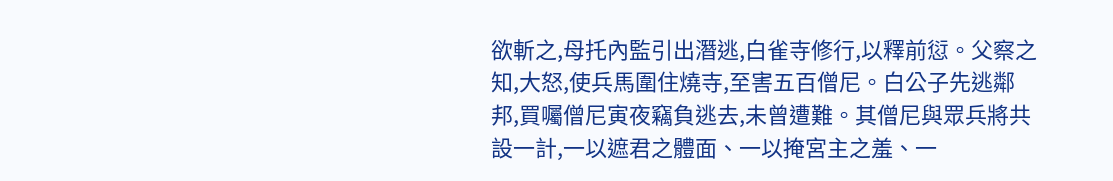欲斬之,母托內監引出潛逃,白雀寺修行,以釋前愆。父察之知,大怒,使兵馬圍住燒寺,至害五百僧尼。白公子先逃鄰邦,買囑僧尼寅夜竊負逃去,未曾遭難。其僧尼與眾兵將共設一計,一以遮君之體面、一以掩宮主之羞、一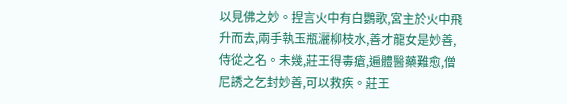以見佛之妙。捏言火中有白鸚歌,宮主於火中飛升而去,兩手執玉瓶灑柳枝水,善才龍女是妙善,侍從之名。未幾,莊王得毒瘡,遍體醫藥難愈,僧尼誘之乞封妙善,可以救疾。莊王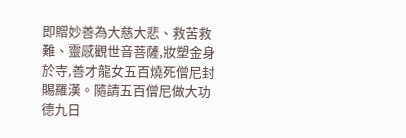即贈妙善為大慈大悲、救苦救難、靈感觀世音菩薩,妝塑金身於寺,善才龍女五百燒死僧尼封賜羅漢。隨請五百僧尼做大功德九日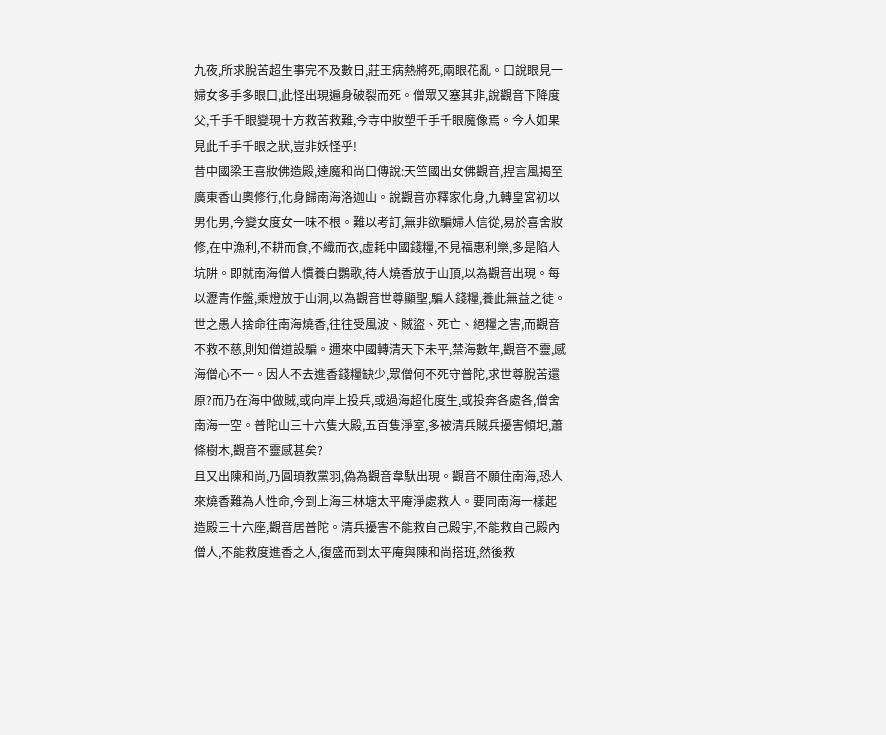九夜,所求脫苦超生事完不及數日,莊王病熱將死,兩眼花亂。口說眼見一婦女多手多眼口,此怪出現遍身破裂而死。僧眾又塞其非,說觀音下降度父,千手千眼變現十方救苦救難,今寺中妝塑千手千眼魔像焉。今人如果見此千手千眼之狀,豈非妖怪乎!
昔中國梁王喜妝佛造殿,達魔和尚口傳說:天竺國出女佛觀音,捏言風揭至廣東香山奧修行,化身歸南海洛迦山。說觀音亦釋家化身,九轉皇宮初以男化男,今變女度女一味不根。難以考訂,無非欲騙婦人信從,易於喜舍妝修,在中漁利,不耕而食,不織而衣,虛耗中國錢糧,不見福惠利樂,多是陷人坑阱。即就南海僧人慣養白鸚歌,待人燒香放于山頂,以為觀音出現。每以瀝青作盤,乘燈放于山洞,以為觀音世尊顯聖,騙人錢糧,養此無益之徒。世之愚人捨命往南海燒香,往往受風波、賊盜、死亡、絕糧之害,而觀音不救不慈,則知僧道設騙。邇來中國轉清天下未平,禁海數年,觀音不靈,感海僧心不一。因人不去進香錢糧缺少,眾僧何不死守普陀,求世尊脫苦還原?而乃在海中做賊,或向岸上投兵,或過海超化度生,或投奔各處各,僧舍南海一空。普陀山三十六隻大殿,五百隻淨室,多被清兵賊兵擾害傾圯,蕭條樹木,觀音不靈感甚矣?
且又出陳和尚,乃圓頊教黨羽,偽為觀音韋馱出現。觀音不願住南海,恐人來燒香難為人性命,今到上海三林塘太平庵淨處救人。要同南海一樣起造殿三十六座,觀音居普陀。清兵擾害不能救自己殿宇,不能救自己殿內僧人,不能救度進香之人,復盛而到太平庵與陳和尚搭班,然後救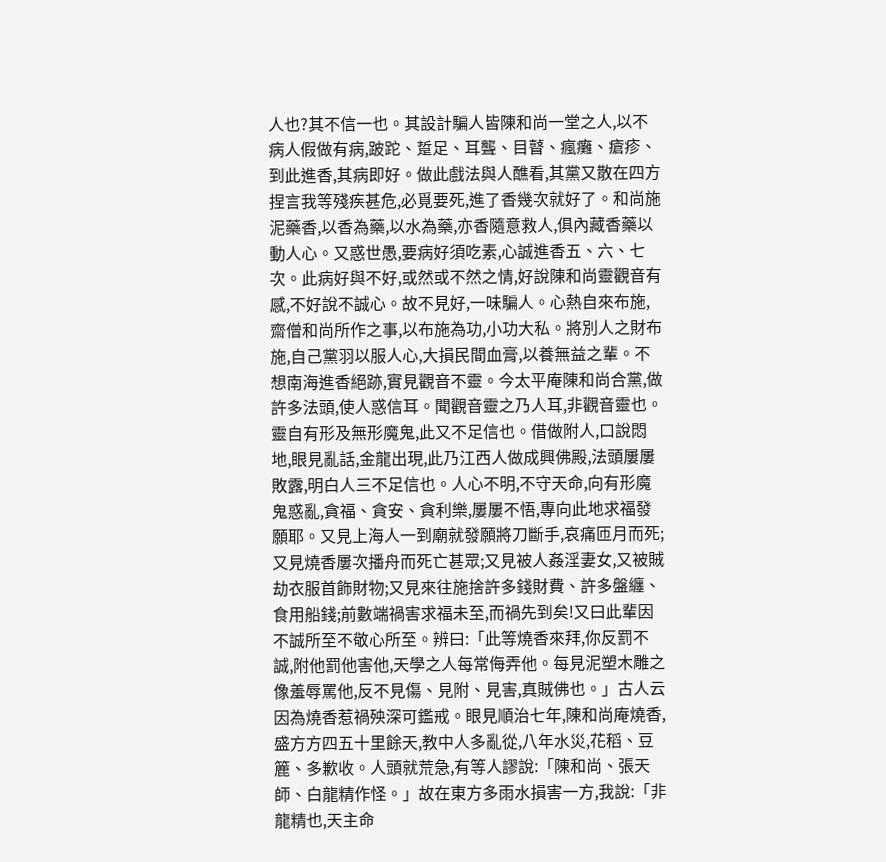人也?其不信一也。其設計騙人皆陳和尚一堂之人,以不病人假做有病,跛跎、踅足、耳聾、目瞽、瘋癱、瘡疹、到此進香,其病即好。做此戲法與人醮看,其黨又散在四方捏言我等殘疾甚危,必覓要死,進了香幾次就好了。和尚施泥藥香,以香為藥,以水為藥,亦香隨意救人,俱內藏香藥以動人心。又惑世愚,要病好須吃素,心誠進香五、六、七次。此病好與不好,或然或不然之情,好說陳和尚靈觀音有感,不好說不誠心。故不見好,一味騙人。心熱自來布施,齋僧和尚所作之事,以布施為功,小功大私。將別人之財布施,自己黨羽以服人心,大損民間血膏,以養無益之輩。不想南海進香絕跡,實見觀音不靈。今太平庵陳和尚合黨,做許多法頭,使人惑信耳。聞觀音靈之乃人耳,非觀音靈也。靈自有形及無形魔鬼,此又不足信也。借做附人,口說悶地,眼見亂話,金龍出現,此乃江西人做成興佛殿,法頭屢屢敗露,明白人三不足信也。人心不明,不守天命,向有形魔鬼惑亂,貪福、貪安、貪利樂,屢屢不悟,專向此地求福發願耶。又見上海人一到廟就發願將刀斷手,哀痛匝月而死;又見燒香屢次播舟而死亡甚眾;又見被人姦淫妻女,又被賊劫衣服首飾財物;又見來往施捨許多錢財費、許多盤纏、食用船錢;前數端禍害求福未至,而禍先到矣!又曰此輩因不誠所至不敬心所至。辨曰:「此等燒香來拜,你反罰不誠,附他罰他害他,天學之人每常侮弄他。每見泥塑木雕之像羞辱罵他,反不見傷、見附、見害,真賊佛也。」古人云因為燒香惹禍殃深可鑑戒。眼見順治七年,陳和尚庵燒香,盛方方四五十里餘天,教中人多亂從,八年水災,花稻、豆簏、多歉收。人頭就荒急,有等人謬說:「陳和尚、張天師、白龍精作怪。」故在東方多雨水損害一方,我說:「非龍精也,天主命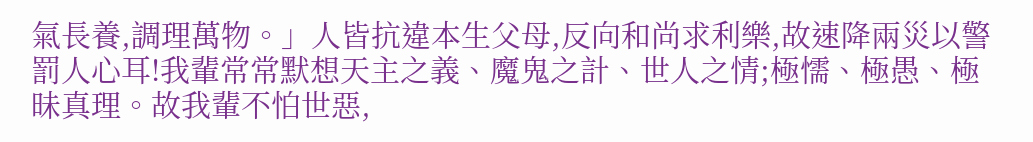氣長養,調理萬物。」人皆抗違本生父母,反向和尚求利樂,故速降兩災以警罰人心耳!我輩常常默想天主之義、魔鬼之計、世人之情;極懦、極愚、極昧真理。故我輩不怕世惡,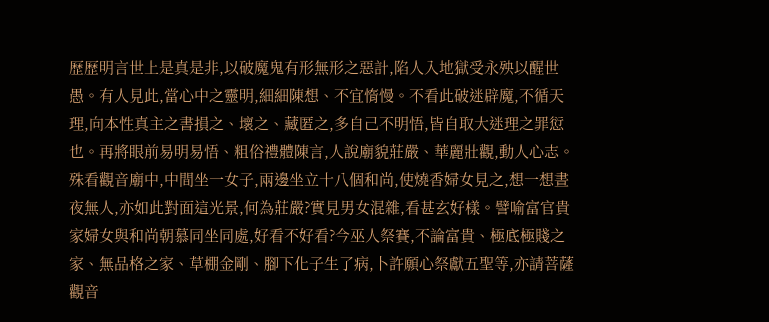歷歷明言世上是真是非,以破魔鬼有形無形之惡計,陷人入地獄受永殃以醒世愚。有人見此,當心中之靈明,細細陳想、不宜惰慢。不看此破迷辟魔,不循天理,向本性真主之書損之、壞之、藏匿之,多自己不明悟,皆自取大迷理之罪愆也。再將眼前易明易悟、粗俗禮體陳言,人說廟貌莊嚴、華麗壯觀,動人心志。殊看觀音廟中,中間坐一女子,兩邊坐立十八個和尚,使燒香婦女見之,想一想晝夜無人,亦如此對面這光景,何為莊嚴?實見男女混雜,看甚玄好樣。譬喻富官貴家婦女與和尚朝慕同坐同處,好看不好看?今巫人祭賽,不論富貴、極底極賤之家、無品格之家、草棚金剛、腳下化子生了病,卜許願心祭獻五聖等,亦請菩薩觀音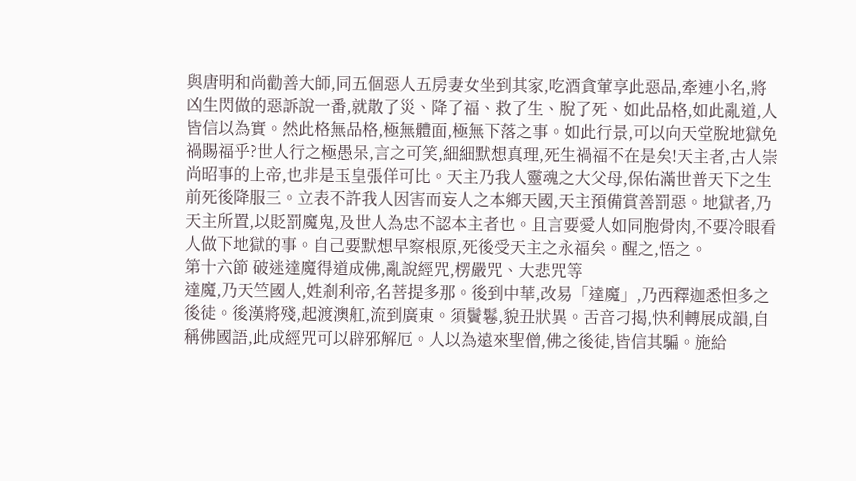與唐明和尚勸善大師,同五個惡人五房妻女坐到其家,吃酒貪葷享此惡品,牽連小名,將凶生閃做的惡訴說一番,就散了災、降了福、救了生、脫了死、如此品格,如此亂道,人皆信以為實。然此格無品格,極無體面,極無下落之事。如此行景,可以向天堂脫地獄免禍賜福乎?世人行之極愚呆,言之可笑,細細默想真理,死生禍福不在是矣!天主者,古人崇尚昭事的上帝,也非是玉皇張佯可比。天主乃我人靈魂之大父母,保佑滿世普天下之生前死後降服三。立表不許我人因害而妄人之本鄉天國,天主預備賞善罰惡。地獄者,乃天主所置,以貶罰魔鬼,及世人為忠不認本主者也。且言要愛人如同胞骨肉,不要冷眼看人做下地獄的事。自己要默想早察根原,死後受天主之永福矣。醒之,悟之。
第十六節 破迷達魔得道成佛,亂說經咒,楞嚴咒、大悲咒等
達魔,乃天竺國人,姓剎利帝,名菩提多那。後到中華,改易「達魔」,乃西釋迦悉怛多之後徒。後漢將殘,起渡澳舡,流到廣東。須鬢鬈,貌丑狀異。舌音刁揭,快利轉展成韻,自稱佛國語,此成經咒可以辟邪解厄。人以為遠來聖僧,佛之後徒,皆信其騙。施給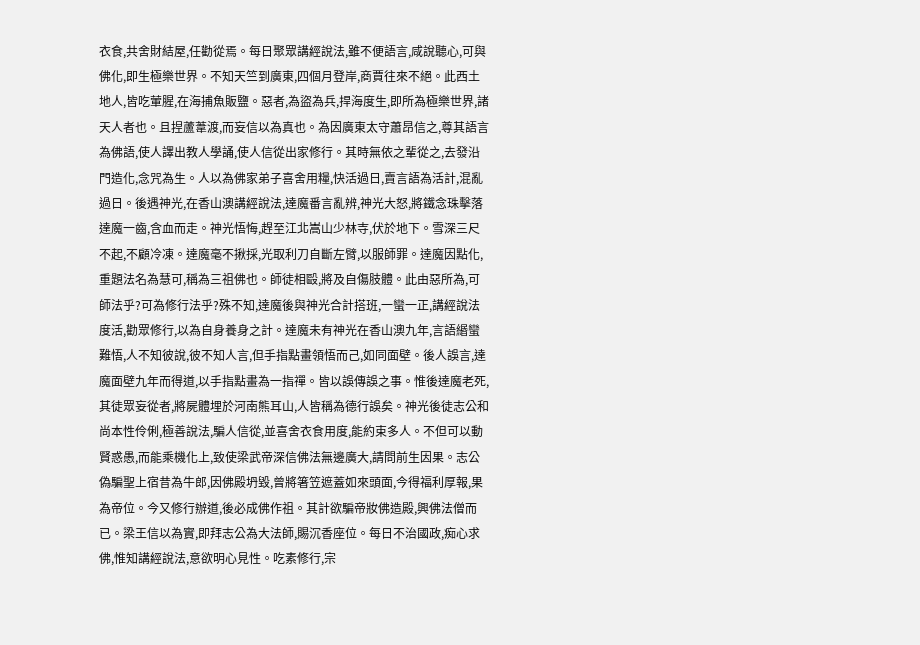衣食,共舍財結屋,任勸從焉。每日聚眾講經說法,雖不便語言,咸說聽心,可與佛化,即生極樂世界。不知天竺到廣東,四個月登岸,商賈往來不絕。此西土地人,皆吃葷腥,在海捕魚販鹽。惡者,為盜為兵,捍海度生,即所為極樂世界,諸天人者也。且捏蘆葦渡,而妄信以為真也。為因廣東太守蕭昂信之,尊其語言為佛語,使人譯出教人學誦,使人信從出家修行。其時無依之輩從之,去發沿門造化,念咒為生。人以為佛家弟子喜舍用糧,快活過日,賣言語為活計,混亂過日。後遇神光,在香山澳講經說法,達魔番言亂辨,神光大怒,將鐵念珠擊落達魔一齒,含血而走。神光悟悔,趕至江北嵩山少林寺,伏於地下。雪深三尺不起,不顧冷凍。達魔毫不揪採,光取利刀自斷左臂,以服師罪。達魔因點化,重題法名為慧可,稱為三祖佛也。師徒相毆,將及自傷肢體。此由惡所為,可師法乎?可為修行法乎?殊不知,達魔後與神光合計搭班,一蠻一正,講經說法度活,勸眾修行,以為自身養身之計。達魔未有神光在香山澳九年,言語緡蠻難悟,人不知彼說,彼不知人言,但手指點畫領悟而己,如同面壁。後人誤言,達魔面壁九年而得道,以手指點畫為一指禪。皆以誤傳誤之事。惟後達魔老死,其徒眾妄從者,將屍體埋於河南熊耳山,人皆稱為德行誤矣。神光後徒志公和尚本性伶俐,極善說法,騙人信從,並喜舍衣食用度,能約束多人。不但可以動賢惑愚,而能乘機化上,致使梁武帝深信佛法無邊廣大,請問前生因果。志公偽騙聖上宿昔為牛郎,因佛殿坍毀,曾將箸笠遮蓋如來頭面,今得福利厚報,果為帝位。今又修行辦道,後必成佛作祖。其計欲騙帝妝佛造殿,興佛法僧而已。梁王信以為實,即拜志公為大法師,賜沉香座位。每日不治國政,痴心求佛,惟知講經說法,意欲明心見性。吃素修行,宗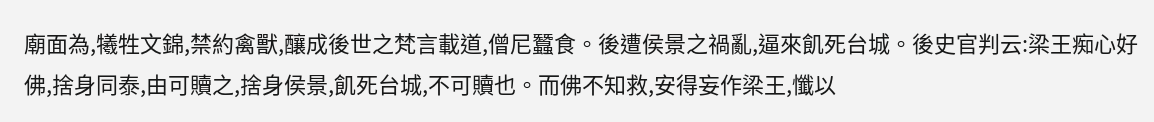廟面為,犧牲文錦,禁約禽獸,釀成後世之梵言載道,僧尼蠶食。後遭侯景之禍亂,逼來飢死台城。後史官判云:梁王痴心好佛,捨身同泰,由可贖之,捨身侯景,飢死台城,不可贖也。而佛不知救,安得妄作梁王,懺以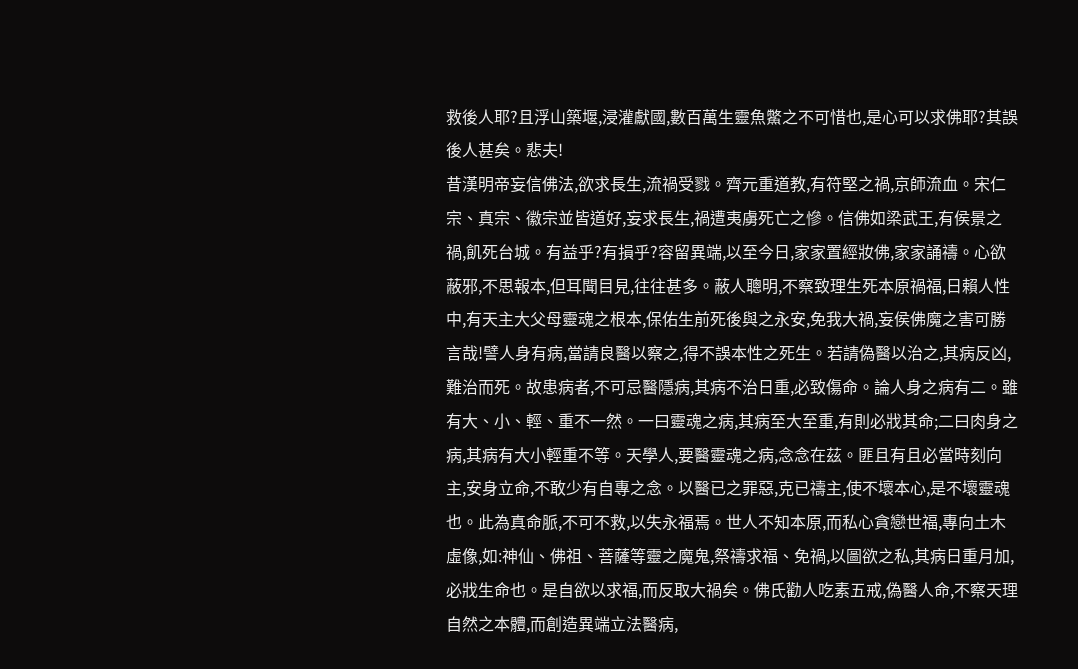救後人耶?且浮山築堰,浸灌獻國,數百萬生靈魚鱉之不可惜也,是心可以求佛耶?其誤後人甚矣。悲夫!
昔漢明帝妄信佛法,欲求長生,流禍受戮。齊元重道教,有符堅之禍,京師流血。宋仁宗、真宗、徽宗並皆道好,妄求長生,禍遭夷虜死亡之慘。信佛如梁武王,有侯景之禍,飢死台城。有益乎?有損乎?容留異端,以至今日,家家置經妝佛,家家誦禱。心欲蔽邪,不思報本,但耳聞目見,往往甚多。蔽人聰明,不察致理生死本原禍福,日賴人性中,有天主大父母靈魂之根本,保佑生前死後與之永安,免我大禍,妄侯佛魔之害可勝言哉!譬人身有病,當請良醫以察之,得不誤本性之死生。若請偽醫以治之,其病反凶,難治而死。故患病者,不可忌醫隱病,其病不治日重,必致傷命。論人身之病有二。雖有大、小、輕、重不一然。一曰靈魂之病,其病至大至重,有則必戕其命;二曰肉身之病,其病有大小輕重不等。天學人,要醫靈魂之病,念念在茲。匪且有且必當時刻向主,安身立命,不敢少有自專之念。以醫已之罪惡,克已禱主,使不壞本心,是不壞靈魂也。此為真命脈,不可不救,以失永福焉。世人不知本原,而私心貪戀世福,專向土木虛像,如:神仙、佛祖、菩薩等靈之魔鬼,祭禱求福、免禍,以圖欲之私,其病日重月加,必戕生命也。是自欲以求福,而反取大禍矣。佛氏勸人吃素五戒,偽醫人命,不察天理自然之本體,而創造異端立法醫病,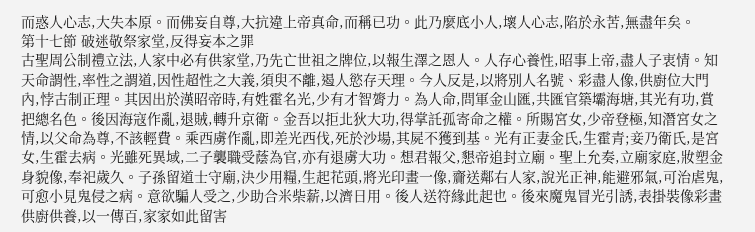而惑人心志,大失本原。而佛妄自尊,大抗違上帝真命,而稱已功。此乃麼底小人,壞人心志,陷於永苦,無盡年矣。
第十七節 破迷敬祭家堂,反得妄本之罪
古聖周公制禮立法,人家中必有供家堂,乃先亡世祖之牌位,以報生澤之恩人。人存心養性,昭事上帝,盡人子衷情。知天命謂性,率性之謂道,因性超性之大義,須臾不離,遏人慾存天理。今人反是,以將別人名號、彩盡人像,供廚位大門內,悖古制正理。其因出於漢昭帝時,有姓霍名光,少有才智膂力。為人命,問軍金山匯,共匯官築壩海塘,其光有功,賞把總名色。後因海寇作亂,退賊,轉升京衛。金吾以拒北狄大功,得掌託孤寄命之權。所賜宮女,少帝登極,知潛宮女之情,以父命為尊,不該輕費。乘西虜作亂,即差光西伐,死於沙場,其屍不獲到基。光有正妻金氏,生霍青;妾乃衛氏,是宮女,生霍去病。光雖死異域,二子襲職受蔭為官,亦有退虜大功。想君報父,懇帝追封立廟。聖上允奏,立廟家庭,妝塑金身貌像,奉祀歲久。子孫留道士守廟,決少用糧,生起花頭,將光印畫一像,齎送鄰右人家,說光正神,能避邪氣,可治虐鬼,可愈小見鬼侵之病。意欲騙人受之,少助合米柴薪,以濟日用。後人送符緣此起也。後來魔鬼冒光引誘,表掛裝像彩畫供廚供養,以一傳百,家家如此留害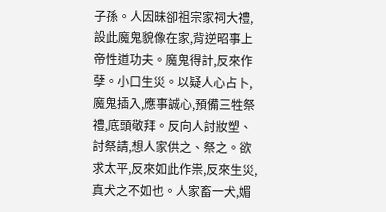子孫。人因昧卻祖宗家祠大禮,設此魔鬼貌像在家,背逆昭事上帝性道功夫。魔鬼得計,反來作孽。小口生災。以疑人心占卜,魔鬼插入,應事誠心,預備三牲祭禮,底頭敬拜。反向人討妝塑、討祭請,想人家供之、祭之。欲求太平,反來如此作祟,反來生災,真犬之不如也。人家畜一犬,媚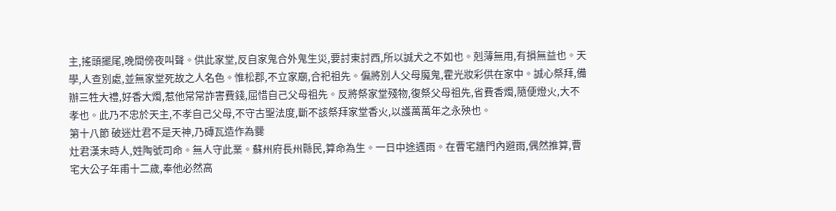主,搖頭擺尾,晚間傍夜叫聲。供此家堂,反自家鬼合外鬼生災,要討東討西,所以誠犬之不如也。剋薄無用,有損無益也。天學,人查別處,並無家堂死故之人名色。惟松郡,不立家廟,合祀祖先。偏將別人父母魔鬼,霍光妝彩供在家中。誠心祭拜,備辦三牲大禮,好香大燭,惹他常常詐害費錢,屈惜自己父母祖先。反將祭家堂殘物,復祭父母祖先,省費香燭,隨便燈火,大不孝也。此乃不忠於天主,不孝自己父母,不守古聖法度,斷不該祭拜家堂香火,以護萬萬年之永殃也。
第十八節 破迷灶君不是天神,乃磚瓦造作為爨
灶君漢末時人,姓陶號司命。無人守此業。蘇州府長州縣民,算命為生。一日中途遇雨。在曹宅牆門內避雨,偶然推算,曹宅大公子年甫十二歲,奉他必然高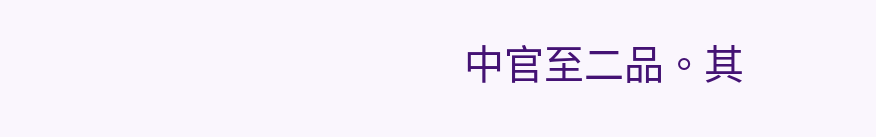中官至二品。其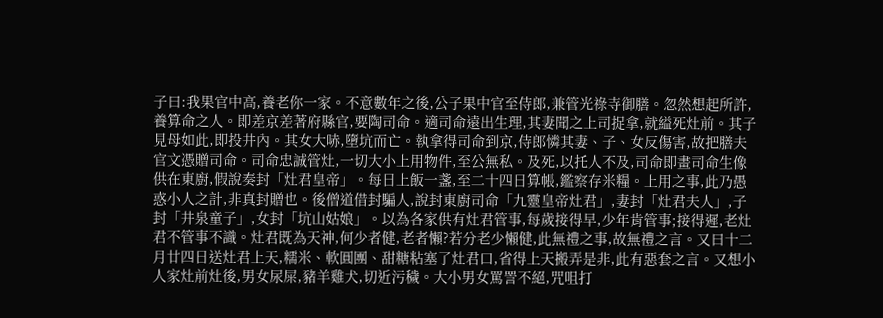子曰:我果官中高,養老你一家。不意數年之後,公子果中官至侍郎,兼管光祿寺御膳。忽然想起所許,養算命之人。即差京差著府縣官,要陶司命。適司命遠出生理,其妻聞之上司捉拿,就縊死灶前。其子見母如此,即投井內。其女大哧,墮坑而亡。執拿得司命到京,侍郎憐其妻、子、女反傷害,故把膳夫官文憑贈司命。司命忠誠管灶,一切大小上用物件,至公無私。及死,以托人不及,司命即畫司命生像供在東廚,假說奏封「灶君皇帝」。每日上飯一盞,至二十四日算帳,鑑察存米糧。上用之事,此乃愚惑小人之計,非真封贈也。後僧道借封騙人,說封東廚司命「九靈皇帝灶君」,妻封「灶君夫人」,子封「井泉童子」,女封「坑山姑娘」。以為各家供有灶君管事,每歲接得早,少年肯管事;接得遲,老灶君不管事不識。灶君既為天神,何少者健,老者懶?若分老少懶健,此無禮之事,故無禮之言。又曰十二月廿四日送灶君上天,糯米、軟圓團、甜糖粘塞了灶君口,省得上天搬弄是非,此有惡套之言。又想小人家灶前灶後,男女尿屎,豬羊雞犬,切近污穢。大小男女罵詈不絕,咒咀打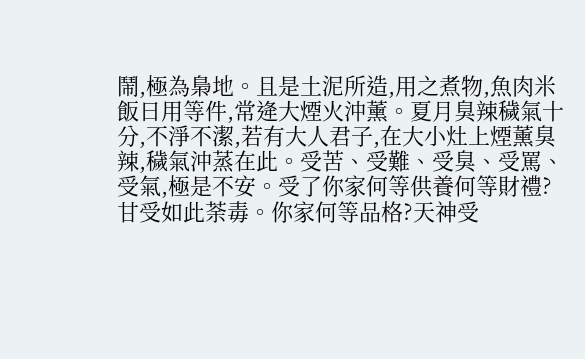鬧,極為梟地。且是土泥所造,用之煮物,魚肉米飯日用等件,常逄大煙火沖薰。夏月臭辣穢氣十分,不淨不潔,若有大人君子,在大小灶上煙薰臭辣,穢氣沖蒸在此。受苦、受難、受臭、受罵、受氣,極是不安。受了你家何等供養何等財禮?甘受如此荼毒。你家何等品格?天神受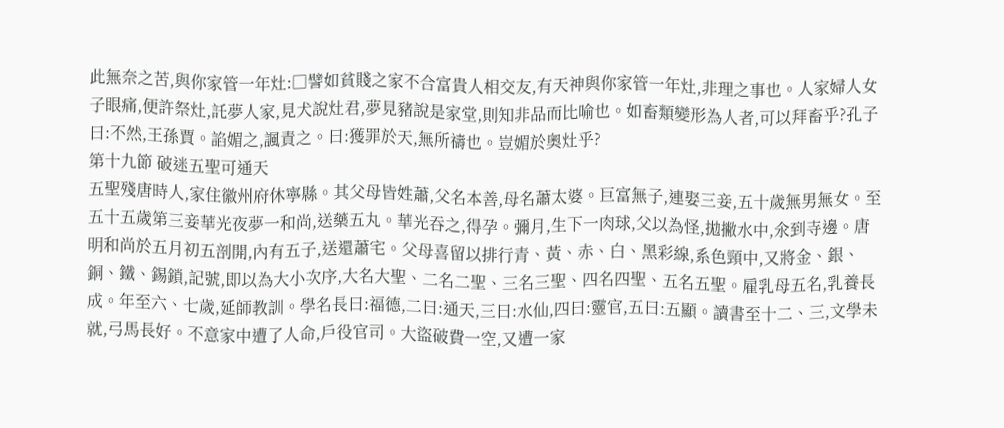此無奈之苦,與你家管一年灶:□譬如貧賤之家不合富貴人相交友,有天神與你家管一年灶,非理之事也。人家婦人女子眼痛,便許祭灶,託夢人家,見犬說灶君,夢見豬說是家堂,則知非品而比喻也。如畜類變形為人者,可以拜畜乎?孔子曰:不然,王孫賈。諂媚之,諷責之。曰:獲罪於天,無所禱也。豈媚於奧灶乎?
第十九節 破迷五聖可通天
五聖殘唐時人,家住徽州府休寧縣。其父母皆姓蕭,父名本善,母名蕭太婆。巨富無子,連娶三妾,五十歲無男無女。至五十五歲第三妾華光夜夢一和尚,送藥五丸。華光吞之,得孕。彌月,生下一肉球,父以為怪,拋撇水中,氽到寺邊。唐明和尚於五月初五剖開,內有五子,送還蕭宅。父母喜留以排行青、黃、赤、白、黑彩線,系色頸中,又將金、銀、銅、鐵、錫鎖,記號,即以為大小次序,大名大聖、二名二聖、三名三聖、四名四聖、五名五聖。雇乳母五名,乳養長成。年至六、七歲,延師教訓。學名長曰:福德,二曰:通天,三曰:水仙,四曰:靈官,五曰:五顯。讀書至十二、三,文學未就,弓馬長好。不意家中遭了人命,戶役官司。大盜破費一空,又遭一家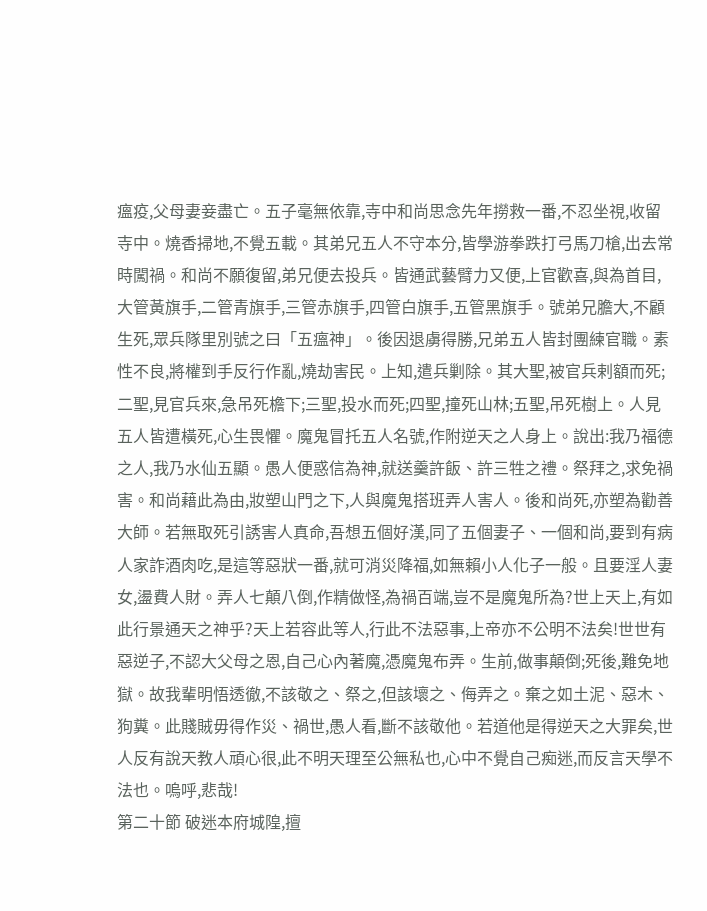瘟疫,父母妻妾盡亡。五子毫無依靠,寺中和尚思念先年撈救一番,不忍坐視,收留寺中。燒香掃地,不覺五載。其弟兄五人不守本分,皆學游拳跌打弓馬刀槍,出去常時闖禍。和尚不願復留,弟兄便去投兵。皆通武藝臂力又便,上官歡喜,與為首目,大管黃旗手,二管青旗手,三管赤旗手,四管白旗手,五管黑旗手。號弟兄膽大,不顧生死,眾兵隊里別號之曰「五瘟神」。後因退虜得勝,兄弟五人皆封團練官職。素性不良,將權到手反行作亂,燒劫害民。上知,遣兵剿除。其大聖,被官兵剌額而死;二聖,見官兵來,急吊死檐下;三聖,投水而死;四聖,撞死山林;五聖,吊死樹上。人見五人皆遭橫死,心生畏懼。魔鬼冒托五人名號,作附逆天之人身上。說出:我乃福德之人,我乃水仙五顯。愚人便惑信為神,就送羹許飯、許三牲之禮。祭拜之,求免禍害。和尚藉此為由,妝塑山門之下,人與魔鬼搭班弄人害人。後和尚死,亦塑為勸善大師。若無取死引誘害人真命,吾想五個好漢,同了五個妻子、一個和尚,要到有病人家詐酒肉吃,是這等惡狀一番,就可消災降福,如無賴小人化子一般。且要淫人妻女,盪費人財。弄人七顛八倒,作精做怪,為禍百端,豈不是魔鬼所為?世上天上,有如此行景通天之神乎?天上若容此等人,行此不法惡事,上帝亦不公明不法矣!世世有惡逆子,不認大父母之恩,自己心內著魔,憑魔鬼布弄。生前,做事顛倒;死後,難免地獄。故我輩明悟透徹,不該敬之、祭之,但該壞之、侮弄之。棄之如土泥、惡木、狗糞。此賤賊毋得作災、禍世,愚人看,斷不該敬他。若道他是得逆天之大罪矣,世人反有說天教人頑心很,此不明天理至公無私也,心中不覺自己痴迷,而反言天學不法也。嗚呼,悲哉!
第二十節 破迷本府城隍,擅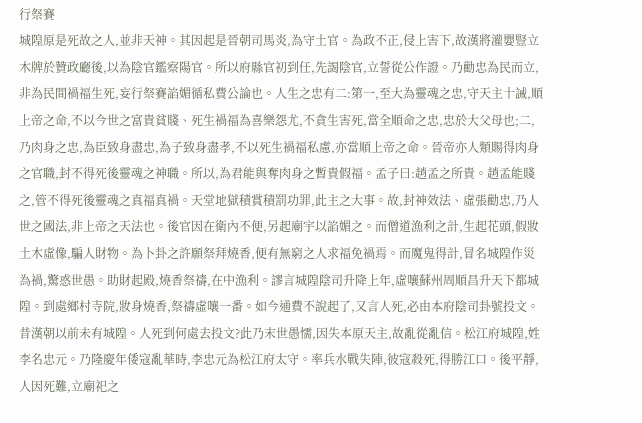行祭賽
城隍原是死故之人,並非天神。其因起是晉朝司馬炎,為守土官。為政不正,侵上害下,故漢將灌嬰豎立木牌於贊政廳後,以為陰官鑑察陽官。所以府縣官初到任,先謁陰官,立誓從公作證。乃勸忠為民而立,非為民間禍福生死,妄行祭賽諂媚循私費公論也。人生之忠有二:第一,至大為靈魂之忠,守天主十誡,順上帝之命,不以今世之富貴貧賤、死生禍福為喜樂怨尤,不貪生害死,當全順命之忠,忠於大父母也;二,乃肉身之忠,為臣致身盡忠,為子致身盡孝,不以死生禍福私慮,亦當順上帝之命。晉帝亦人類賜得肉身之官職,封不得死後靈魂之神職。所以,為君能與奪肉身之暫貴假福。孟子曰:趙孟之所貴。趙孟能賤之,管不得死後靈魂之真福真禍。天堂地獄積賞積罰功罪,此主之大事。故,封神效法、虛張勸忠,乃人世之國法,非上帝之天法也。後官因在衛內不便,另起廟宇以諂媚之。而僧道漁利之計,生起花頭,假妝土木虛像,騙人財物。為卜卦之許願祭拜燒香,便有無窮之人求福免禍焉。而魔鬼得計,冒名城隍作災為禍,驚惑世愚。助財起殿,燒香祭禱,在中漁利。謬言城隍陰司升降上年,虛嚷蘇州周順昌升天下都城隍。到處鄉村寺院,妝身燒香,祭禱虛嚷一番。如今通費不說起了,又言人死,必由本府陰司卦號投文。昔漢朝以前未有城隍。人死到何處去投文?此乃末世愚懦,因失本原天主,故亂從亂信。松江府城隍,姓李名忠元。乃隆慶年倭寇亂華時,李忠元為松江府太守。率兵水戰失陣,彼寇殺死,得勝江口。後平靜,人因死難,立廟祀之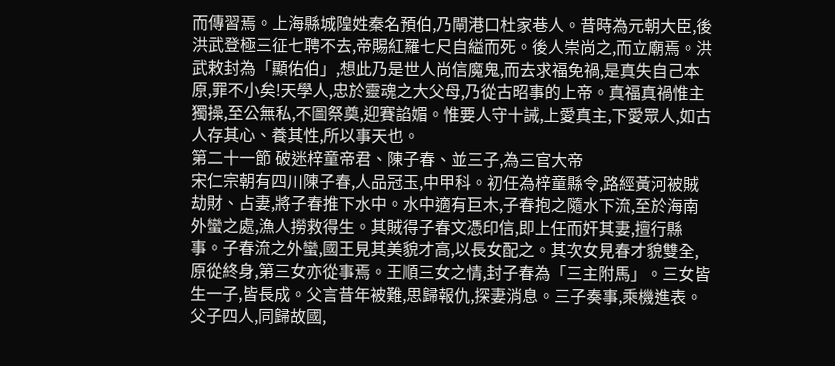而傳習焉。上海縣城隍姓秦名預伯,乃閘港口杜家巷人。昔時為元朝大臣,後洪武登極三征七聘不去,帝賜紅羅七尺自縊而死。後人崇尚之,而立廟焉。洪武敕封為「顯佑伯」,想此乃是世人尚信魔鬼,而去求福免禍,是真失自己本原,罪不小矣!天學人,忠於靈魂之大父母,乃從古昭事的上帝。真福真禍惟主獨操,至公無私,不圖祭奠,迎賽諂媚。惟要人守十誡,上愛真主,下愛眾人,如古人存其心、養其性,所以事天也。
第二十一節 破迷梓童帝君、陳子春、並三子,為三官大帝
宋仁宗朝有四川陳子春,人品冠玉,中甲科。初任為梓童縣令,路經黃河被賊劫財、占妻,將子春推下水中。水中適有巨木,子春抱之隨水下流,至於海南外蠻之處,漁人撈救得生。其賊得子春文憑印信,即上任而奸其妻,擅行縣事。子春流之外蠻,國王見其美貌才高,以長女配之。其次女見春才貌雙全,原從終身,第三女亦從事焉。王順三女之情,封子春為「三主附馬」。三女皆生一子,皆長成。父言昔年被難,思歸報仇,探妻消息。三子奏事,乘機進表。父子四人,同歸故國,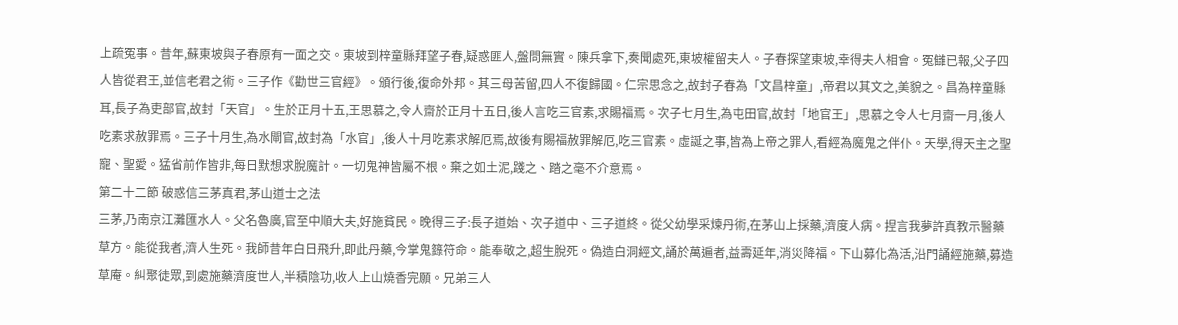上疏冤事。昔年,蘇東坡與子春原有一面之交。東坡到梓童縣拜望子春,疑惑匪人,盤問無實。陳兵拿下,奏聞處死,東坡權留夫人。子春探望東坡,幸得夫人相會。冤讎已報,父子四人皆從君王,並信老君之術。三子作《勸世三官經》。頒行後,復命外邦。其三母苦留,四人不復歸國。仁宗思念之,故封子春為「文昌梓童」,帝君以其文之,美貌之。昌為梓童縣耳,長子為吏部官,故封「天官」。生於正月十五,王思慕之,令人齋於正月十五日,後人言吃三官素,求賜福焉。次子七月生,為屯田官,故封「地官王」,思慕之令人七月齋一月,後人吃素求赦罪焉。三子十月生,為水閘官,故封為「水官」,後人十月吃素求解厄焉,故後有賜福赦罪解厄,吃三官素。虛誕之事,皆為上帝之罪人,看經為魔鬼之伴仆。天學,得天主之聖寵、聖愛。猛省前作皆非,每日默想求脫魔計。一切鬼神皆屬不根。棄之如土泥,踐之、踏之毫不介意焉。
第二十二節 破惑信三茅真君,茅山道士之法
三茅,乃南京江灘匯水人。父名魯廣,官至中順大夫,好施貧民。晚得三子:長子道始、次子道中、三子道終。從父幼學采煉丹術,在茅山上採藥,濟度人病。捏言我夢許真教示醫藥草方。能從我者,濟人生死。我師昔年白日飛升,即此丹藥,今掌鬼籙符命。能奉敬之,超生脫死。偽造白洞經文,誦於萬遍者,益壽延年,消災降福。下山募化為活,沿門誦經施藥,募造草庵。糾聚徒眾,到處施藥濟度世人,半積陰功,收人上山燒香完願。兄弟三人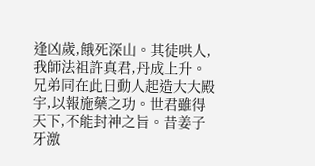逢凶歲,餓死深山。其徒哄人,我師法祖許真君,丹成上升。兄弟同在此日動人起造大大殿宇,以報施藥之功。世君雖得天下,不能封神之旨。昔姜子牙激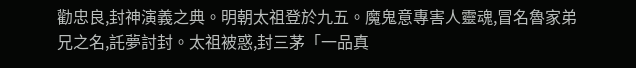勸忠良,封神演義之典。明朝太祖登於九五。魔鬼意專害人靈魂,冒名魯家弟兄之名,託夢討封。太祖被惑,封三茅「一品真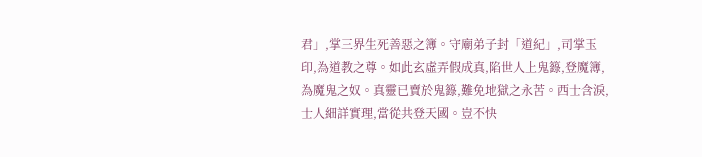君」,掌三界生死善惡之簿。守廟弟子封「道紀」,司掌玉印,為道教之尊。如此玄虛弄假成真,陷世人上鬼籙,登魔簿,為魔鬼之奴。真靈已賣於鬼籙,難免地獄之永苦。西士含淚,士人細詳實理,當從共登天國。豈不快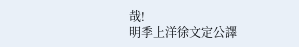哉!
明季上洋徐文定公譯